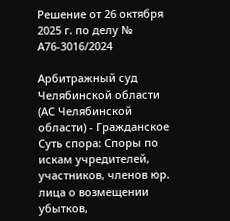Решение от 26 октября 2025 г. по делу № А76-3016/2024

Арбитражный суд Челябинской области (АС Челябинской области) - Гражданское
Суть спора: Споры по искам учредителей, участников, членов юр. лица о возмещении убытков,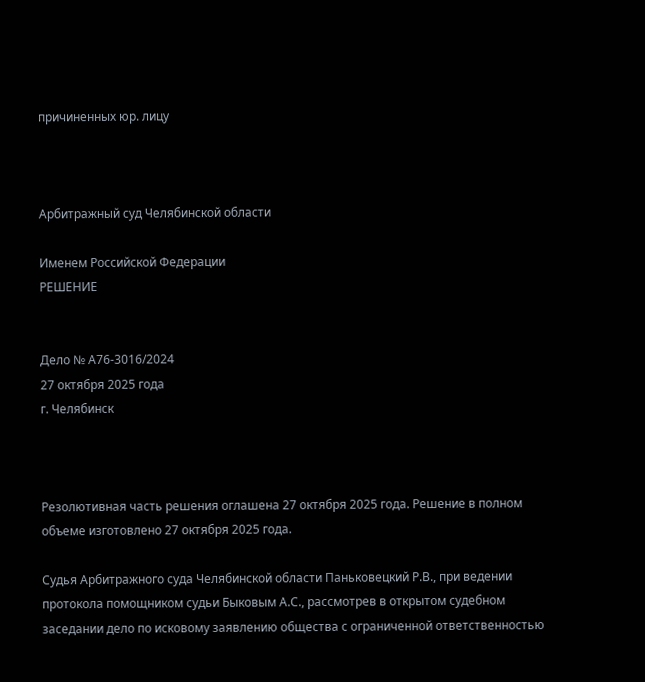причиненных юр. лицу



Арбитражный суд Челябинской области

Именем Российской Федерации
РЕШЕНИЕ


Дело № А76-3016/2024
27 октября 2025 года
г. Челябинск



Резолютивная часть решения оглашена 27 октября 2025 года. Решение в полном объеме изготовлено 27 октября 2025 года.

Судья Арбитражного суда Челябинской области Паньковецкий Р.В., при ведении протокола помощником судьи Быковым А.С., рассмотрев в открытом судебном заседании дело по исковому заявлению общества с ограниченной ответственностью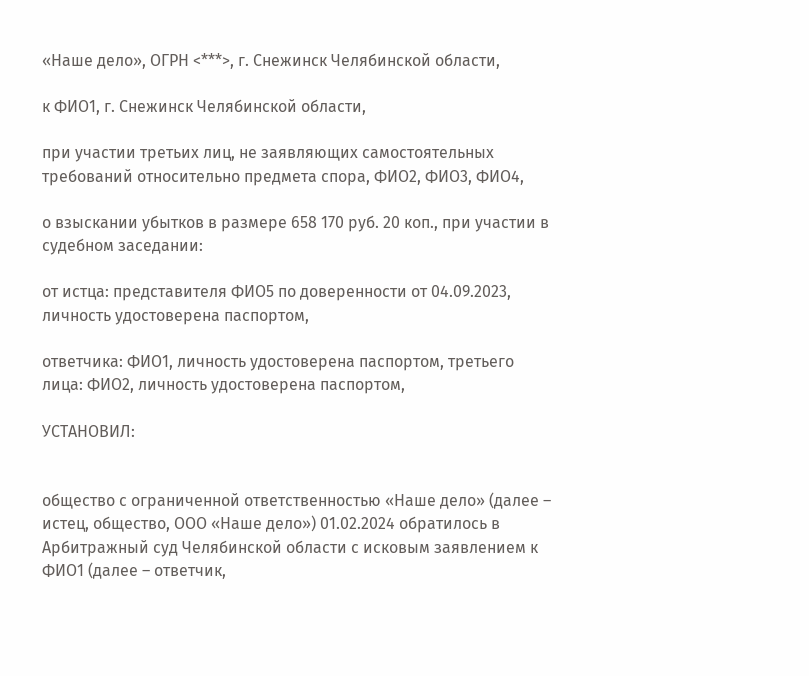«Наше дело», ОГРН <***>, г. Снежинск Челябинской области,

к ФИО1, г. Снежинск Челябинской области,

при участии третьих лиц, не заявляющих самостоятельных требований относительно предмета спора, ФИО2, ФИО3, ФИО4,

о взыскании убытков в размере 658 170 руб. 20 коп., при участии в судебном заседании:

от истца: представителя ФИО5 по доверенности от 04.09.2023, личность удостоверена паспортом,

ответчика: ФИО1, личность удостоверена паспортом, третьего лица: ФИО2, личность удостоверена паспортом,

УСТАНОВИЛ:


общество с ограниченной ответственностью «Наше дело» (далее – истец, общество, ООО «Наше дело») 01.02.2024 обратилось в Арбитражный суд Челябинской области с исковым заявлением к ФИО1 (далее – ответчик,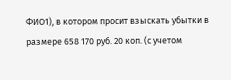ФИО1), в котором просит взыскать убытки в размере 658 170 руб. 20 коп. (с учетом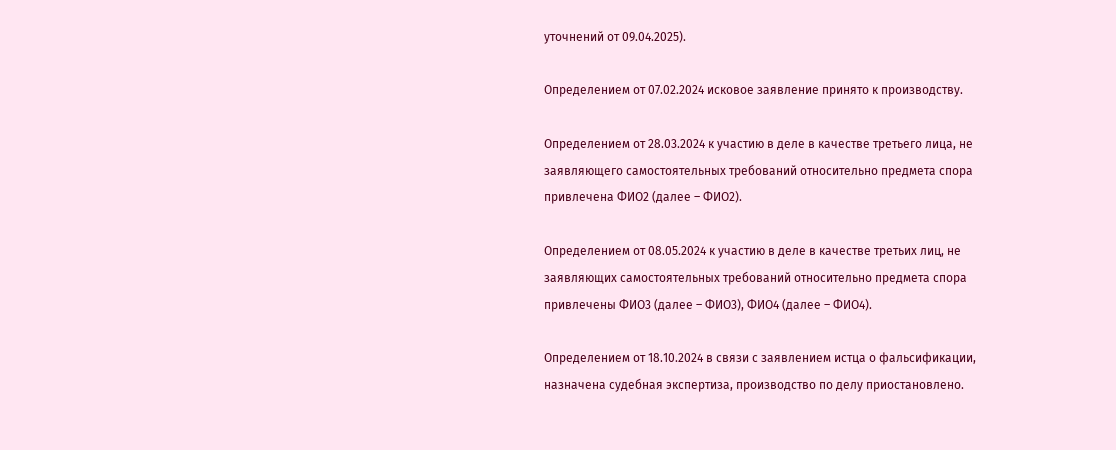уточнений от 09.04.2025).

Определением от 07.02.2024 исковое заявление принято к производству.

Определением от 28.03.2024 к участию в деле в качестве третьего лица, не заявляющего самостоятельных требований относительно предмета спора привлечена ФИО2 (далее – ФИО2).

Определением от 08.05.2024 к участию в деле в качестве третьих лиц, не заявляющих самостоятельных требований относительно предмета спора привлечены ФИО3 (далее – ФИО3), ФИО4 (далее – ФИО4).

Определением от 18.10.2024 в связи с заявлением истца о фальсификации, назначена судебная экспертиза, производство по делу приостановлено.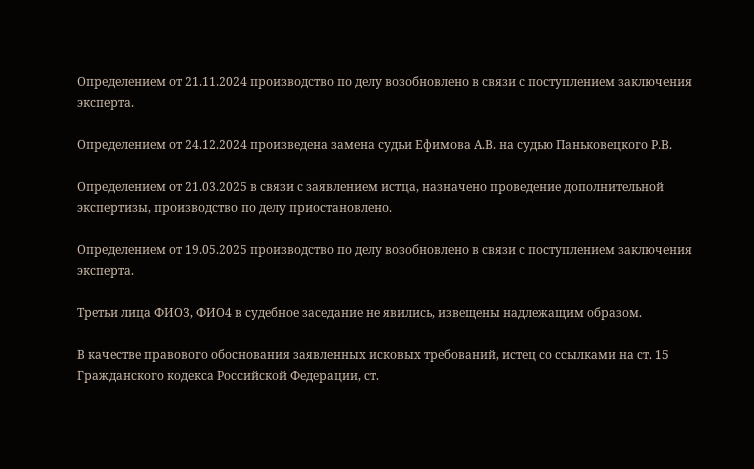Определением от 21.11.2024 производство по делу возобновлено в связи с поступлением заключения эксперта.

Определением от 24.12.2024 произведена замена судьи Ефимова А.В. на судью Паньковецкого Р.В.

Определением от 21.03.2025 в связи с заявлением истца, назначено проведение дополнительной экспертизы, производство по делу приостановлено.

Определением от 19.05.2025 производство по делу возобновлено в связи с поступлением заключения эксперта.

Третьи лица ФИО3, ФИО4 в судебное заседание не явились, извещены надлежащим образом.

В качестве правового обоснования заявленных исковых требований, истец со ссылками на ст. 15 Гражданского кодекса Российской Федерации, ст.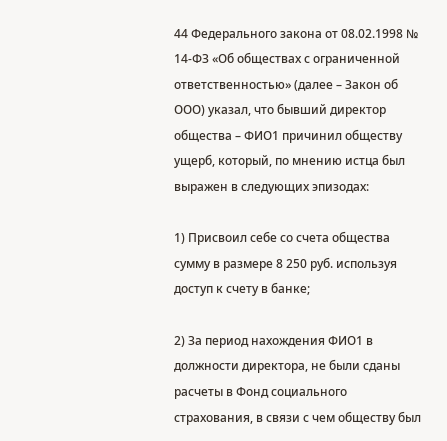44 Федерального закона от 08.02.1998 № 14-ФЗ «Об обществах с ограниченной ответственностью» (далее – Закон об ООО) указал, что бывший директор общества – ФИО1 причинил обществу ущерб, который, по мнению истца был выражен в следующих эпизодах:

1) Присвоил себе со счета общества сумму в размере 8 250 руб. используя доступ к счету в банке;

2) За период нахождения ФИО1 в должности директора, не были сданы расчеты в Фонд социального страхования, в связи с чем обществу был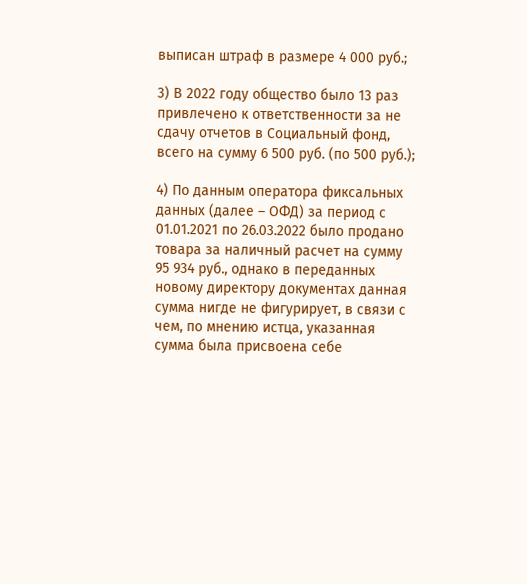выписан штраф в размере 4 000 руб.;

3) В 2022 году общество было 13 раз привлечено к ответственности за не сдачу отчетов в Социальный фонд, всего на сумму 6 500 руб. (по 500 руб.);

4) По данным оператора фиксальных данных (далее – ОФД) за период с 01.01.2021 по 26.03.2022 было продано товара за наличный расчет на сумму 95 934 руб., однако в переданных новому директору документах данная сумма нигде не фигурирует, в связи с чем, по мнению истца, указанная сумма была присвоена себе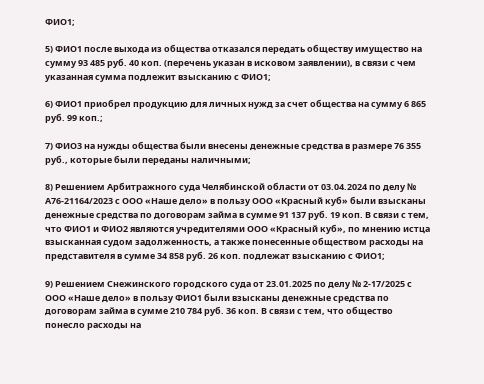ФИО1;

5) ФИО1 после выхода из общества отказался передать обществу имущество на сумму 93 485 руб. 40 коп. (перечень указан в исковом заявлении), в связи с чем указанная сумма подлежит взысканию с ФИО1;

6) ФИО1 приобрел продукцию для личных нужд за счет общества на сумму 6 865 руб. 99 коп.;

7) ФИО3 на нужды общества были внесены денежные средства в размере 76 355 руб., которые были переданы наличными;

8) Решением Арбитражного суда Челябинской области от 03.04.2024 по делу № А76-21164/2023 с ООО «Наше дело» в пользу ООО «Красный куб» были взысканы денежные средства по договорам займа в сумме 91 137 руб. 19 коп. В связи с тем, что ФИО1 и ФИО2 являются учредителями ООО «Красный куб», по мнению истца взысканная судом задолженность, а также понесенные обществом расходы на представителя в сумме 34 858 руб. 26 коп. подлежат взысканию с ФИО1;

9) Решением Снежинского городского суда от 23.01.2025 по делу № 2-17/2025 с ООО «Наше дело» в пользу ФИО1 были взысканы денежные средства по договорам займа в сумме 210 784 руб. 36 коп. В связи с тем, что общество понесло расходы на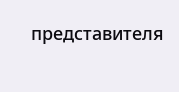представителя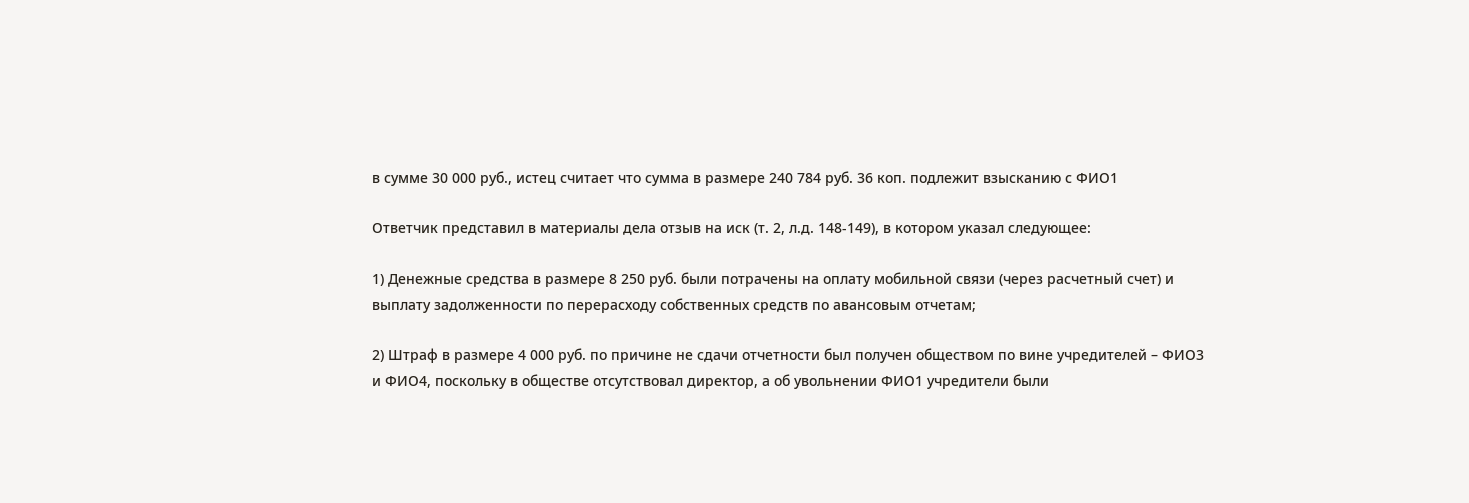в сумме 30 000 руб., истец считает что сумма в размере 240 784 руб. 36 коп. подлежит взысканию с ФИО1

Ответчик представил в материалы дела отзыв на иск (т. 2, л.д. 148-149), в котором указал следующее:

1) Денежные средства в размере 8 250 руб. были потрачены на оплату мобильной связи (через расчетный счет) и выплату задолженности по перерасходу собственных средств по авансовым отчетам;

2) Штраф в размере 4 000 руб. по причине не сдачи отчетности был получен обществом по вине учредителей – ФИО3 и ФИО4, поскольку в обществе отсутствовал директор, а об увольнении ФИО1 учредители были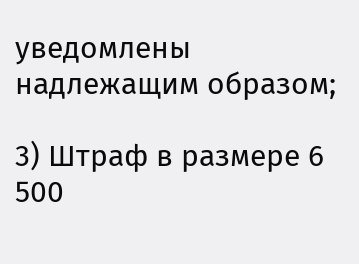уведомлены надлежащим образом;

3) Штраф в размере 6 500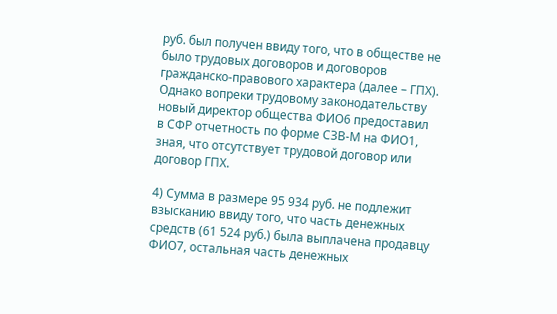руб. был получен ввиду того, что в обществе не было трудовых договоров и договоров гражданско-правового характера (далее – ГПХ). Однако вопреки трудовому законодательству новый директор общества ФИО6 предоставил в СФР отчетность по форме СЗВ-М на ФИО1, зная, что отсутствует трудовой договор или договор ГПХ.

4) Сумма в размере 95 934 руб. не подлежит взысканию ввиду того, что часть денежных средств (61 524 руб.) была выплачена продавцу ФИО7, остальная часть денежных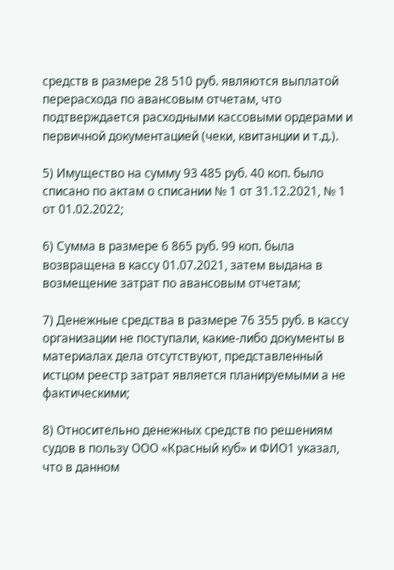средств в размере 28 510 руб. являются выплатой перерасхода по авансовым отчетам, что подтверждается расходными кассовыми ордерами и первичной документацией (чеки, квитанции и т.д.).

5) Имущество на сумму 93 485 руб. 40 коп. было списано по актам о списании № 1 от 31.12.2021, № 1 от 01.02.2022;

6) Сумма в размере 6 865 руб. 99 коп. была возвращена в кассу 01.07.2021, затем выдана в возмещение затрат по авансовым отчетам;

7) Денежные средства в размере 76 355 руб. в кассу организации не поступали, какие-либо документы в материалах дела отсутствуют, представленный истцом реестр затрат является планируемыми а не фактическими;

8) Относительно денежных средств по решениям судов в пользу ООО «Красный куб» и ФИО1 указал, что в данном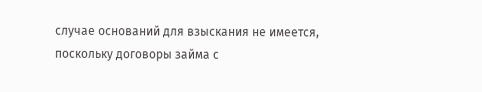случае оснований для взыскания не имеется, поскольку договоры займа с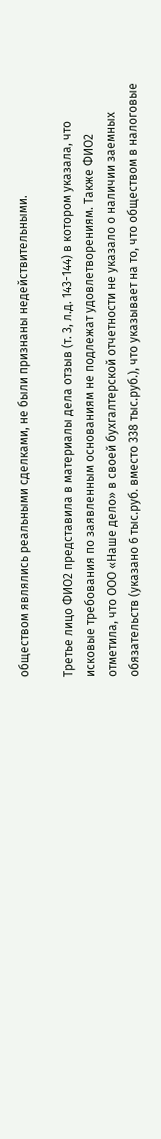обществом являлись реальными сделками, не были признаны недействительными.

Третье лицо ФИО2 представила в материалы дела отзыв (т. 3, л.д. 143-144) в котором указала, что исковые требования по заявленным основаниям не подлежат удовлетворениям. Также ФИО2 отметила, что ООО «Наше дело» в своей бухгалтерской отчетности не указало о наличии заемных обязательств (указано 6 тыс.руб. вместо 338 тыс.руб.), что указывает на то, что обществом в налоговые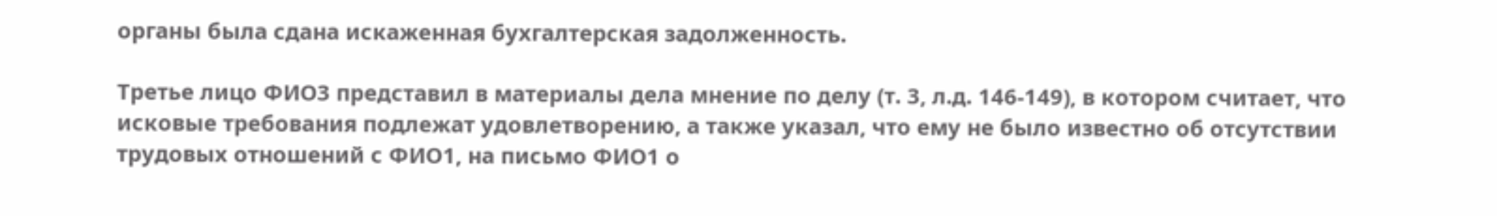органы была сдана искаженная бухгалтерская задолженность.

Третье лицо ФИО3 представил в материалы дела мнение по делу (т. 3, л.д. 146-149), в котором считает, что исковые требования подлежат удовлетворению, а также указал, что ему не было известно об отсутствии трудовых отношений с ФИО1, на письмо ФИО1 о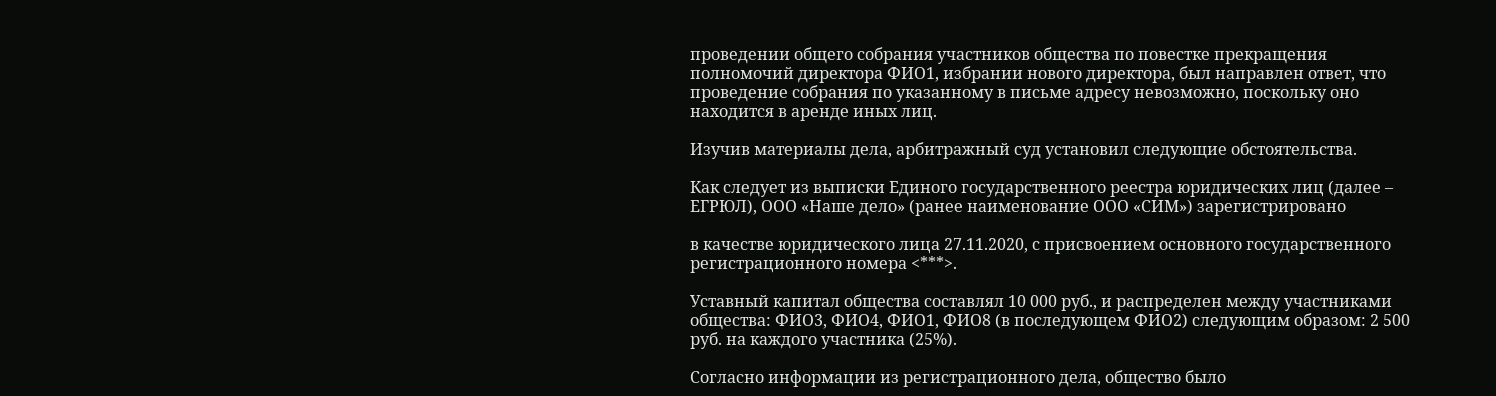проведении общего собрания участников общества по повестке прекращения полномочий директора ФИО1, избрании нового директора, был направлен ответ, что проведение собрания по указанному в письме адресу невозможно, поскольку оно находится в аренде иных лиц.

Изучив материалы дела, арбитражный суд установил следующие обстоятельства.

Как следует из выписки Единого государственного реестра юридических лиц (далее – ЕГРЮЛ), ООО «Наше дело» (ранее наименование ООО «СИМ») зарегистрировано

в качестве юридического лица 27.11.2020, с присвоением основного государственного регистрационного номера <***>.

Уставный капитал общества составлял 10 000 руб., и распределен между участниками общества: ФИО3, ФИО4, ФИО1, ФИО8 (в последующем ФИО2) следующим образом: 2 500 руб. на каждого участника (25%).

Согласно информации из регистрационного дела, общество было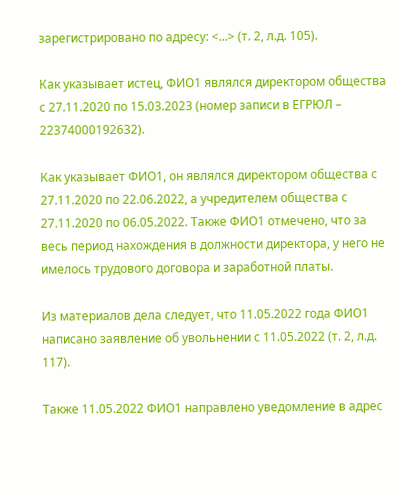зарегистрировано по адресу: <...> (т. 2, л.д. 105).

Как указывает истец, ФИО1 являлся директором общества с 27.11.2020 по 15.03.2023 (номер записи в ЕГРЮЛ – 22374000192632).

Как указывает ФИО1, он являлся директором общества с 27.11.2020 по 22.06.2022, а учредителем общества с 27.11.2020 по 06.05.2022. Также ФИО1 отмечено, что за весь период нахождения в должности директора, у него не имелось трудового договора и заработной платы.

Из материалов дела следует, что 11.05.2022 года ФИО1 написано заявление об увольнении с 11.05.2022 (т. 2, л.д. 117).

Также 11.05.2022 ФИО1 направлено уведомление в адрес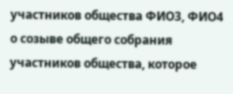участников общества ФИО3, ФИО4 о созыве общего собрания участников общества, которое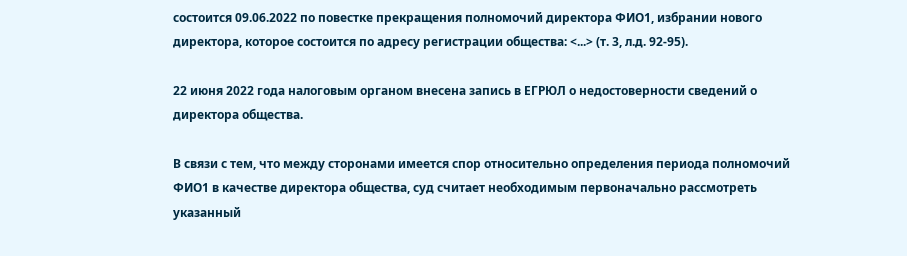состоится 09.06.2022 по повестке прекращения полномочий директора ФИО1, избрании нового директора, которое состоится по адресу регистрации общества: <...> (т. 3, л.д. 92-95).

22 июня 2022 года налоговым органом внесена запись в ЕГРЮЛ о недостоверности сведений о директора общества.

В связи с тем, что между сторонами имеется спор относительно определения периода полномочий ФИО1 в качестве директора общества, суд считает необходимым первоначально рассмотреть указанный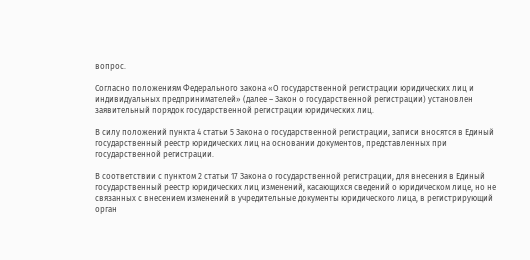вопрос.

Согласно положениям Федерального закона «О государственной регистрации юридических лиц и индивидуальных предпринимателей» (далее – Закон о государственной регистрации) установлен заявительный порядок государственной регистрации юридических лиц.

В силу положений пункта 4 статьи 5 Закона о государственной регистрации, записи вносятся в Единый государственный реестр юридических лиц на основании документов, представленных при государственной регистрации.

В соответствии с пунктом 2 статьи 17 Закона о государственной регистрации, для внесения в Единый государственный реестр юридических лиц изменений, касающихся сведений о юридическом лице, но не связанных с внесением изменений в учредительные документы юридического лица, в регистрирующий орган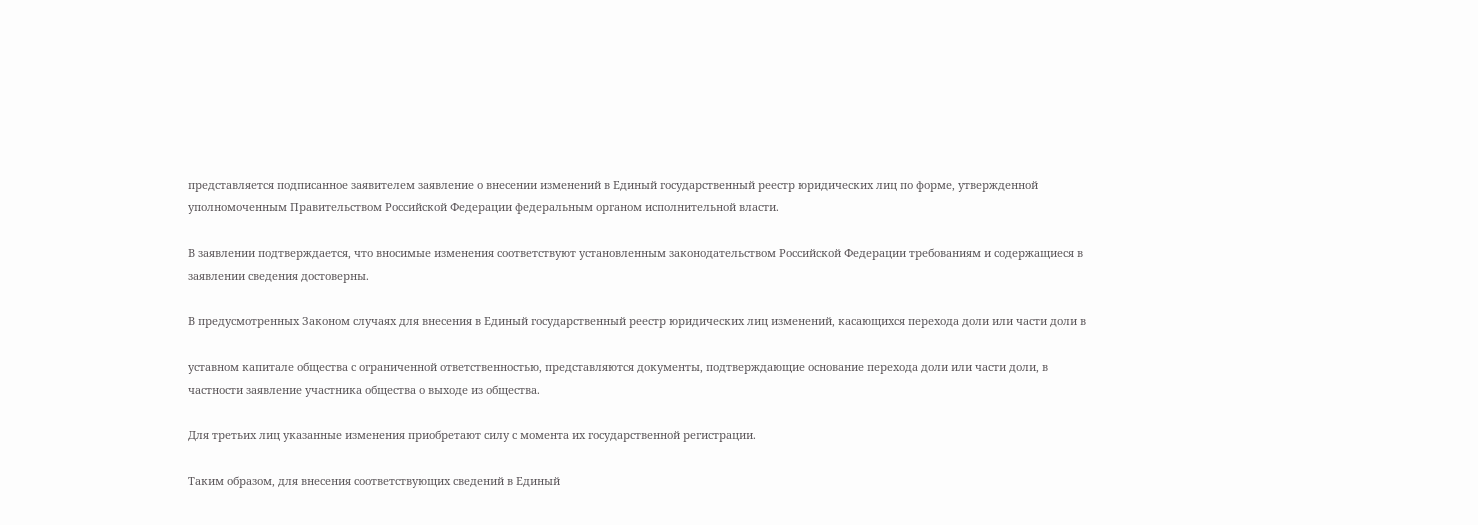представляется подписанное заявителем заявление о внесении изменений в Единый государственный реестр юридических лиц по форме, утвержденной уполномоченным Правительством Российской Федерации федеральным органом исполнительной власти.

В заявлении подтверждается, что вносимые изменения соответствуют установленным законодательством Российской Федерации требованиям и содержащиеся в заявлении сведения достоверны.

В предусмотренных Законом случаях для внесения в Единый государственный реестр юридических лиц изменений, касающихся перехода доли или части доли в

уставном капитале общества с ограниченной ответственностью, представляются документы, подтверждающие основание перехода доли или части доли, в частности заявление участника общества о выходе из общества.

Для третьих лиц указанные изменения приобретают силу с момента их государственной регистрации.

Таким образом, для внесения соответствующих сведений в Единый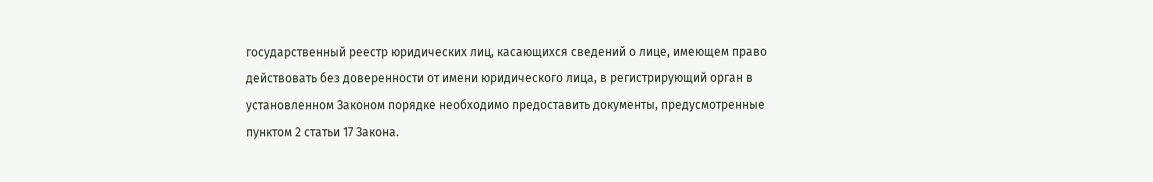государственный реестр юридических лиц, касающихся сведений о лице, имеющем право действовать без доверенности от имени юридического лица, в регистрирующий орган в установленном Законом порядке необходимо предоставить документы, предусмотренные пунктом 2 статьи 17 Закона.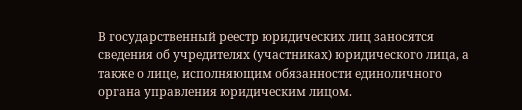В государственный реестр юридических лиц заносятся сведения об учредителях (участниках) юридического лица, а также о лице, исполняющим обязанности единоличного органа управления юридическим лицом.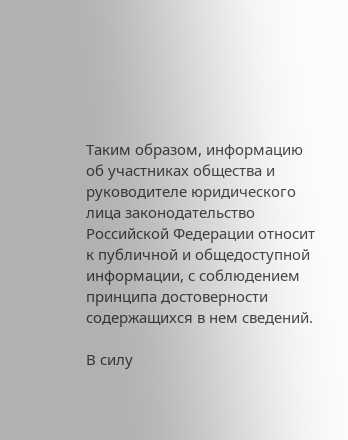Таким образом, информацию об участниках общества и руководителе юридического лица законодательство Российской Федерации относит к публичной и общедоступной информации, с соблюдением принципа достоверности содержащихся в нем сведений.

В силу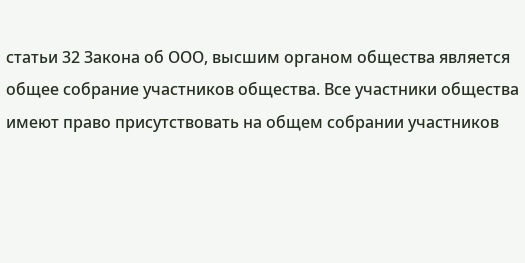статьи 32 Закона об ООО, высшим органом общества является общее собрание участников общества. Все участники общества имеют право присутствовать на общем собрании участников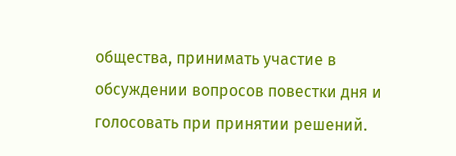общества, принимать участие в обсуждении вопросов повестки дня и голосовать при принятии решений.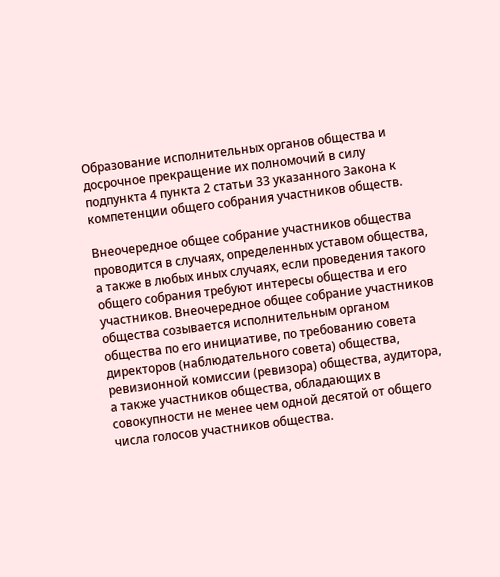Образование исполнительных органов общества и досрочное прекращение их полномочий в силу подпункта 4 пункта 2 статьи 33 указанного Закона к компетенции общего собрания участников обществ.

Внеочередное общее собрание участников общества проводится в случаях, определенных уставом общества, а также в любых иных случаях, если проведения такого общего собрания требуют интересы общества и его участников. Внеочередное общее собрание участников общества созывается исполнительным органом общества по его инициативе, по требованию совета директоров (наблюдательного совета) общества, ревизионной комиссии (ревизора) общества, аудитора, а также участников общества, обладающих в совокупности не менее чем одной десятой от общего числа голосов участников общества.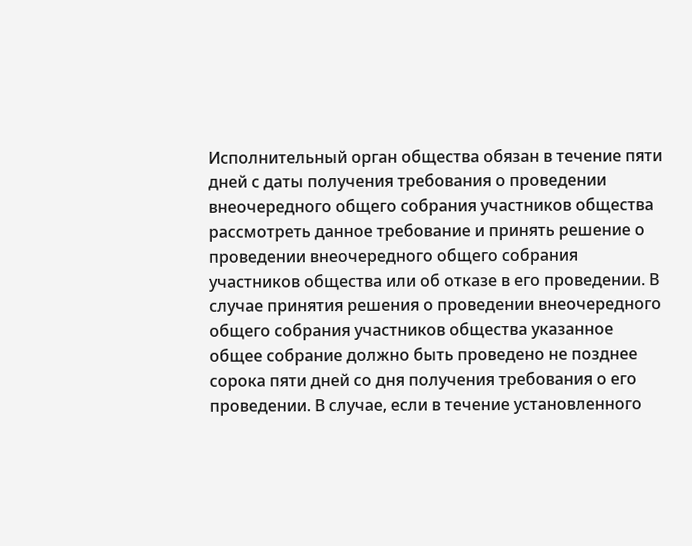Исполнительный орган общества обязан в течение пяти дней с даты получения требования о проведении внеочередного общего собрания участников общества рассмотреть данное требование и принять решение о проведении внеочередного общего собрания участников общества или об отказе в его проведении. В случае принятия решения о проведении внеочередного общего собрания участников общества указанное общее собрание должно быть проведено не позднее сорока пяти дней со дня получения требования о его проведении. В случае, если в течение установленного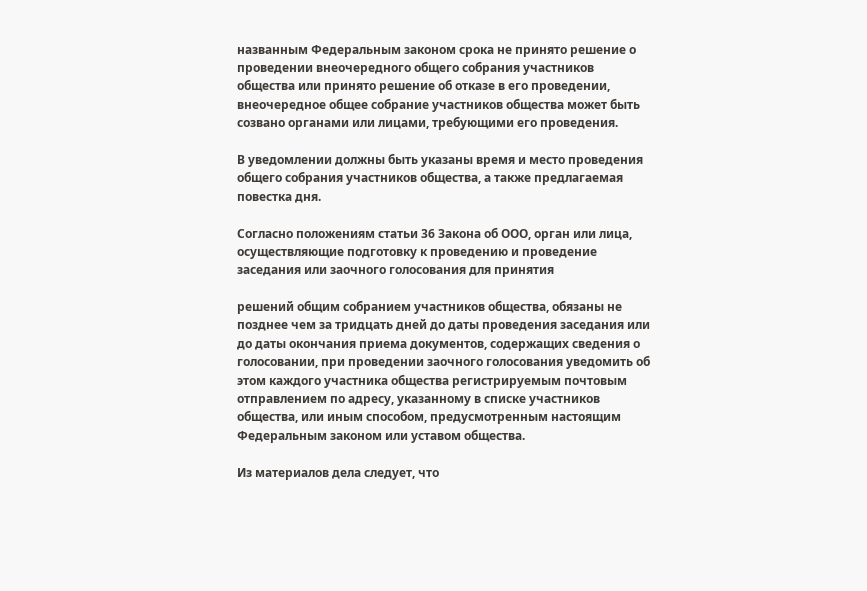названным Федеральным законом срока не принято решение о проведении внеочередного общего собрания участников общества или принято решение об отказе в его проведении, внеочередное общее собрание участников общества может быть созвано органами или лицами, требующими его проведения.

В уведомлении должны быть указаны время и место проведения общего собрания участников общества, а также предлагаемая повестка дня.

Согласно положениям статьи 36 Закона об ООО, орган или лица, осуществляющие подготовку к проведению и проведение заседания или заочного голосования для принятия

решений общим собранием участников общества, обязаны не позднее чем за тридцать дней до даты проведения заседания или до даты окончания приема документов, содержащих сведения о голосовании, при проведении заочного голосования уведомить об этом каждого участника общества регистрируемым почтовым отправлением по адресу, указанному в списке участников общества, или иным способом, предусмотренным настоящим Федеральным законом или уставом общества.

Из материалов дела следует, что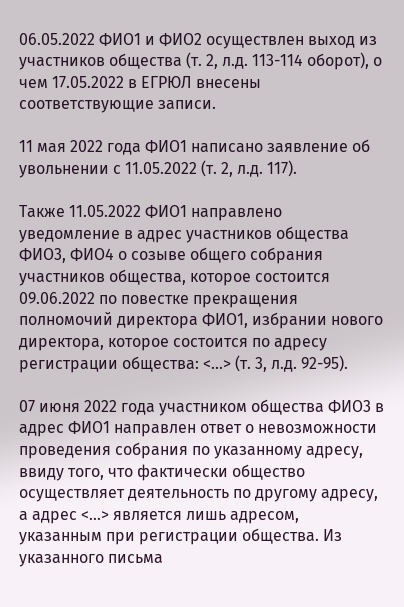06.05.2022 ФИО1 и ФИО2 осуществлен выход из участников общества (т. 2, л.д. 113-114 оборот), о чем 17.05.2022 в ЕГРЮЛ внесены соответствующие записи.

11 мая 2022 года ФИО1 написано заявление об увольнении с 11.05.2022 (т. 2, л.д. 117).

Также 11.05.2022 ФИО1 направлено уведомление в адрес участников общества ФИО3, ФИО4 о созыве общего собрания участников общества, которое состоится 09.06.2022 по повестке прекращения полномочий директора ФИО1, избрании нового директора, которое состоится по адресу регистрации общества: <...> (т. 3, л.д. 92-95).

07 июня 2022 года участником общества ФИО3 в адрес ФИО1 направлен ответ о невозможности проведения собрания по указанному адресу, ввиду того, что фактически общество осуществляет деятельность по другому адресу, а адрес <...> является лишь адресом, указанным при регистрации общества. Из указанного письма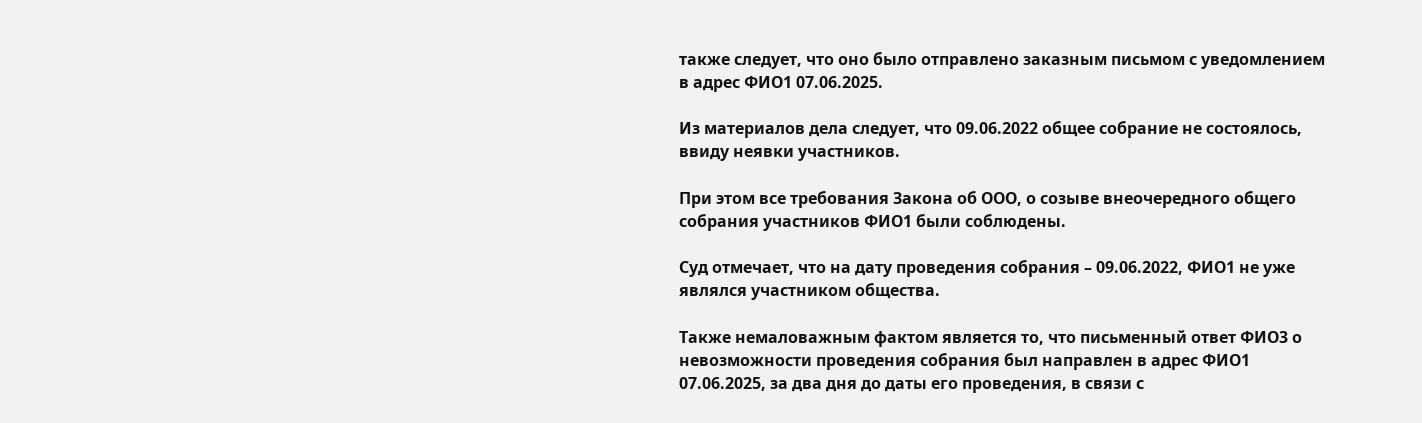также следует, что оно было отправлено заказным письмом с уведомлением в адрес ФИО1 07.06.2025.

Из материалов дела следует, что 09.06.2022 общее собрание не состоялось, ввиду неявки участников.

При этом все требования Закона об ООО, о созыве внеочередного общего собрания участников ФИО1 были соблюдены.

Суд отмечает, что на дату проведения собрания – 09.06.2022, ФИО1 не уже являлся участником общества.

Также немаловажным фактом является то, что письменный ответ ФИО3 о невозможности проведения собрания был направлен в адрес ФИО1 07.06.2025, за два дня до даты его проведения, в связи с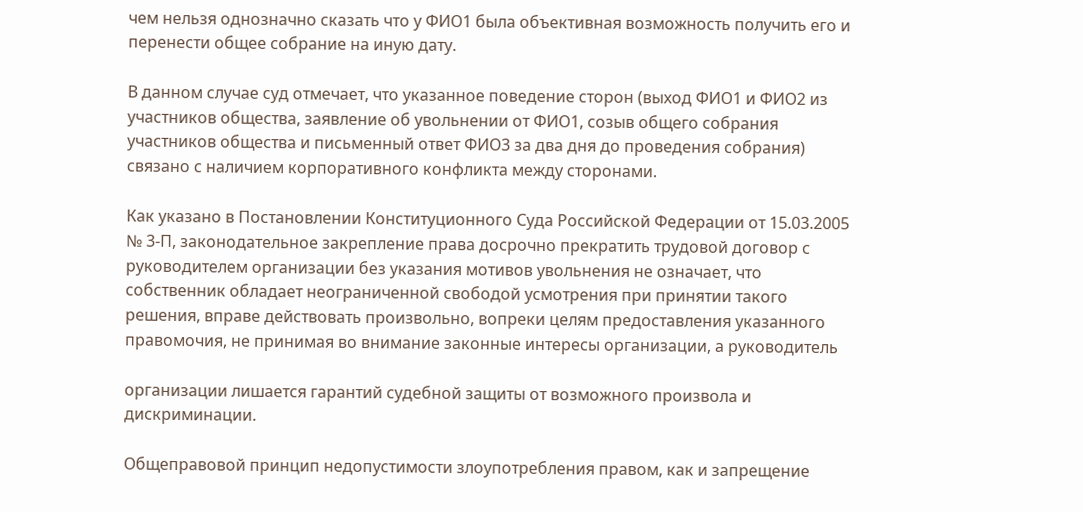чем нельзя однозначно сказать что у ФИО1 была объективная возможность получить его и перенести общее собрание на иную дату.

В данном случае суд отмечает, что указанное поведение сторон (выход ФИО1 и ФИО2 из участников общества, заявление об увольнении от ФИО1, созыв общего собрания участников общества и письменный ответ ФИО3 за два дня до проведения собрания) связано с наличием корпоративного конфликта между сторонами.

Как указано в Постановлении Конституционного Суда Российской Федерации от 15.03.2005 № 3-П, законодательное закрепление права досрочно прекратить трудовой договор с руководителем организации без указания мотивов увольнения не означает, что собственник обладает неограниченной свободой усмотрения при принятии такого решения, вправе действовать произвольно, вопреки целям предоставления указанного правомочия, не принимая во внимание законные интересы организации, а руководитель

организации лишается гарантий судебной защиты от возможного произвола и дискриминации.

Общеправовой принцип недопустимости злоупотребления правом, как и запрещение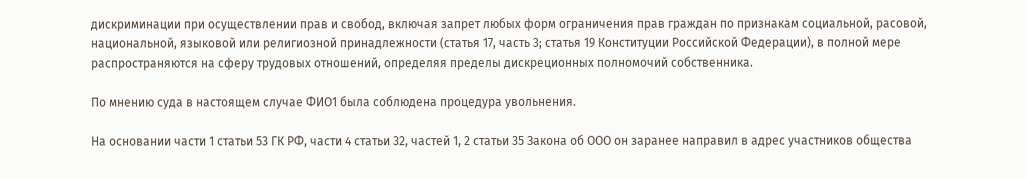дискриминации при осуществлении прав и свобод, включая запрет любых форм ограничения прав граждан по признакам социальной, расовой, национальной, языковой или религиозной принадлежности (статья 17, часть 3; статья 19 Конституции Российской Федерации), в полной мере распространяются на сферу трудовых отношений, определяя пределы дискреционных полномочий собственника.

По мнению суда в настоящем случае ФИО1 была соблюдена процедура увольнения.

На основании части 1 статьи 53 ГК РФ, части 4 статьи 32, частей 1, 2 статьи 35 Закона об ООО он заранее направил в адрес участников общества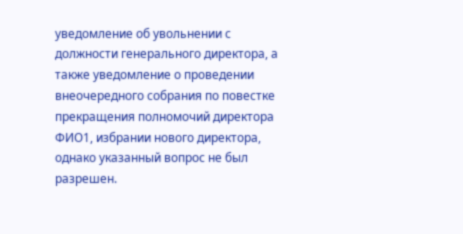уведомление об увольнении с должности генерального директора, а также уведомление о проведении внеочередного собрания по повестке прекращения полномочий директора ФИО1, избрании нового директора, однако указанный вопрос не был разрешен.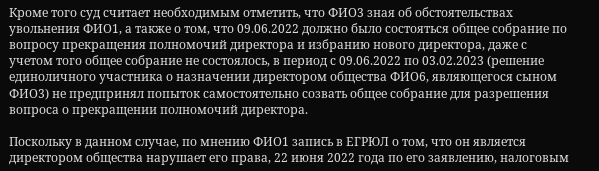Кроме того суд считает необходимым отметить, что ФИО3 зная об обстоятельствах увольнения ФИО1, а также о том, что 09.06.2022 должно было состояться общее собрание по вопросу прекращения полномочий директора и избранию нового директора, даже с учетом того общее собрание не состоялось, в период с 09.06.2022 по 03.02.2023 (решение единоличного участника о назначении директором общества ФИО6, являющегося сыном ФИО3) не предпринял попыток самостоятельно созвать общее собрание для разрешения вопроса о прекращении полномочий директора.

Поскольку в данном случае, по мнению ФИО1 запись в ЕГРЮЛ о том, что он является директором общества нарушает его права, 22 июня 2022 года по его заявлению, налоговым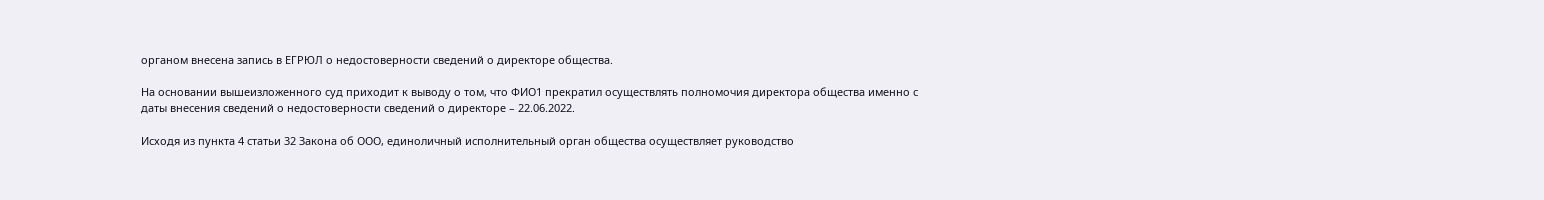органом внесена запись в ЕГРЮЛ о недостоверности сведений о директоре общества.

На основании вышеизложенного суд приходит к выводу о том, что ФИО1 прекратил осуществлять полномочия директора общества именно с даты внесения сведений о недостоверности сведений о директоре – 22.06.2022.

Исходя из пункта 4 статьи 32 Закона об ООО, единоличный исполнительный орган общества осуществляет руководство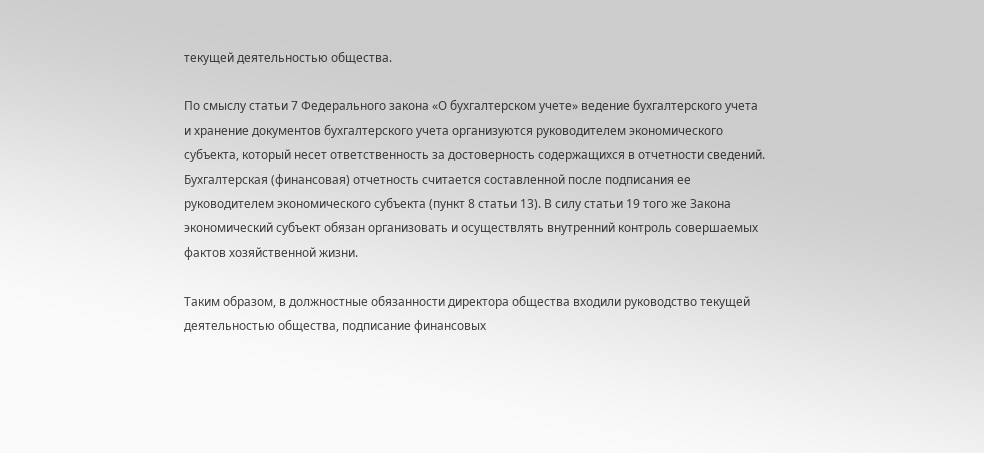текущей деятельностью общества.

По смыслу статьи 7 Федерального закона «О бухгалтерском учете» ведение бухгалтерского учета и хранение документов бухгалтерского учета организуются руководителем экономического субъекта, который несет ответственность за достоверность содержащихся в отчетности сведений. Бухгалтерская (финансовая) отчетность считается составленной после подписания ее руководителем экономического субъекта (пункт 8 статьи 13). В силу статьи 19 того же Закона экономический субъект обязан организовать и осуществлять внутренний контроль совершаемых фактов хозяйственной жизни.

Таким образом, в должностные обязанности директора общества входили руководство текущей деятельностью общества, подписание финансовых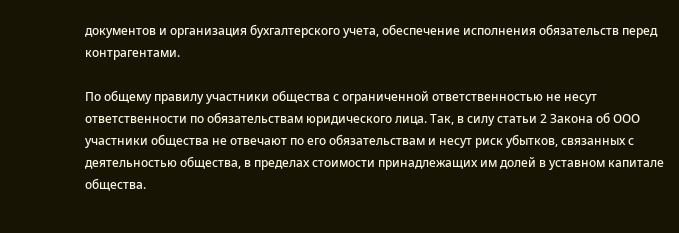документов и организация бухгалтерского учета, обеспечение исполнения обязательств перед контрагентами.

По общему правилу участники общества с ограниченной ответственностью не несут ответственности по обязательствам юридического лица. Так, в силу статьи 2 Закона об ООО участники общества не отвечают по его обязательствам и несут риск убытков, связанных с деятельностью общества, в пределах стоимости принадлежащих им долей в уставном капитале общества.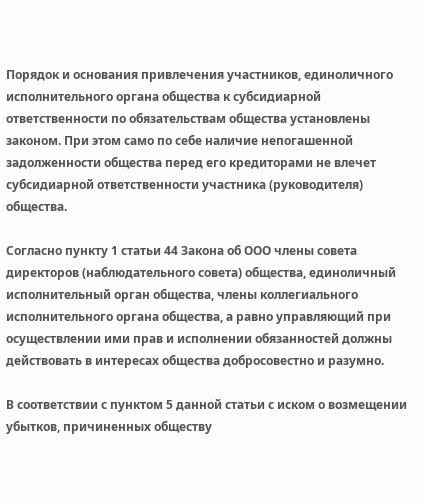Порядок и основания привлечения участников, единоличного исполнительного органа общества к субсидиарной ответственности по обязательствам общества установлены законом. При этом само по себе наличие непогашенной задолженности общества перед его кредиторами не влечет субсидиарной ответственности участника (руководителя) общества.

Согласно пункту 1 статьи 44 Закона об ООО члены совета директоров (наблюдательного совета) общества, единоличный исполнительный орган общества, члены коллегиального исполнительного органа общества, а равно управляющий при осуществлении ими прав и исполнении обязанностей должны действовать в интересах общества добросовестно и разумно.

В соответствии с пунктом 5 данной статьи с иском о возмещении убытков, причиненных обществу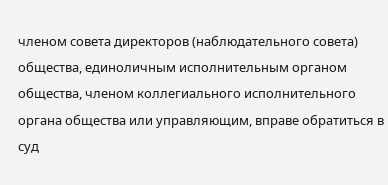членом совета директоров (наблюдательного совета) общества, единоличным исполнительным органом общества, членом коллегиального исполнительного органа общества или управляющим, вправе обратиться в суд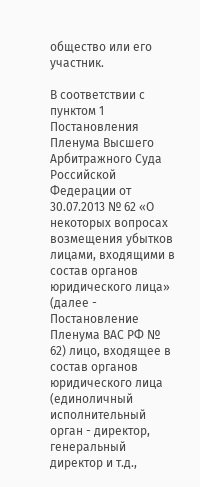общество или его участник.

В соответствии с пунктом 1 Постановления Пленума Высшего Арбитражного Суда Российской Федерации от 30.07.2013 № 62 «О некоторых вопросах возмещения убытков лицами, входящими в состав органов юридического лица» (далее - Постановление Пленума ВАС РФ № 62) лицо, входящее в состав органов юридического лица (единоличный исполнительный орган - директор, генеральный директор и т.д.,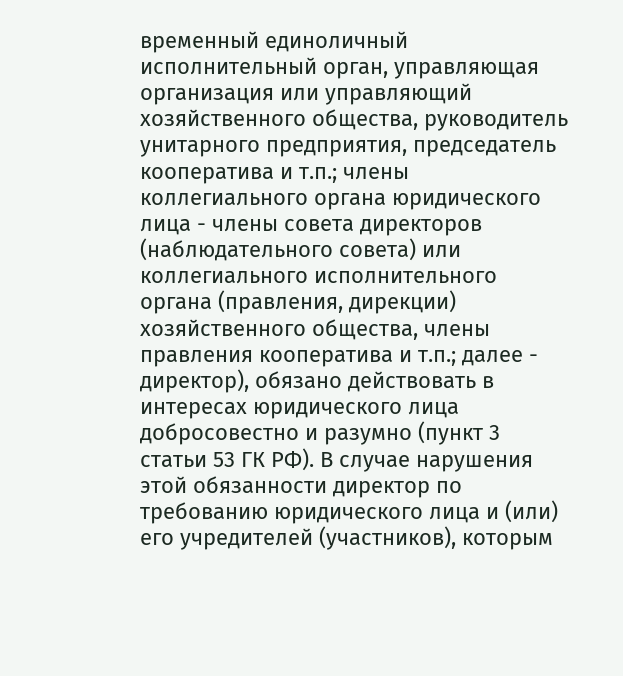временный единоличный исполнительный орган, управляющая организация или управляющий хозяйственного общества, руководитель унитарного предприятия, председатель кооператива и т.п.; члены коллегиального органа юридического лица - члены совета директоров (наблюдательного совета) или коллегиального исполнительного органа (правления, дирекции) хозяйственного общества, члены правления кооператива и т.п.; далее - директор), обязано действовать в интересах юридического лица добросовестно и разумно (пункт 3 статьи 53 ГК РФ). В случае нарушения этой обязанности директор по требованию юридического лица и (или) его учредителей (участников), которым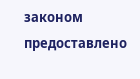законом предоставлено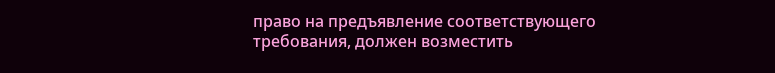право на предъявление соответствующего требования, должен возместить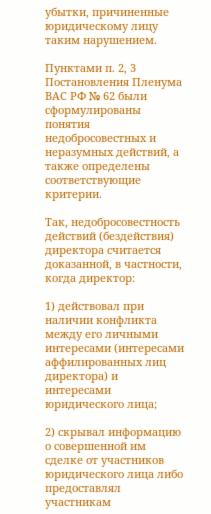убытки, причиненные юридическому лицу таким нарушением.

Пунктами п. 2, 3 Постановления Пленума ВАС РФ № 62 были сформулированы понятия недобросовестных и неразумных действий, а также определены соответствующие критерии.

Так, недобросовестность действий (бездействия) директора считается доказанной, в частности, когда директор:

1) действовал при наличии конфликта между его личными интересами (интересами аффилированных лиц директора) и интересами юридического лица;

2) скрывал информацию о совершенной им сделке от участников юридического лица либо предоставлял участникам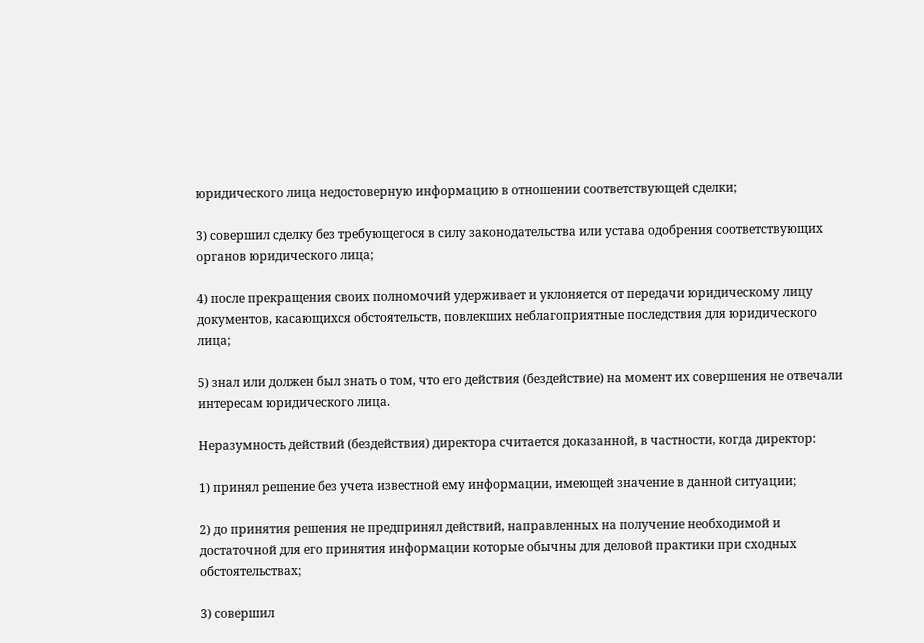юридического лица недостоверную информацию в отношении соответствующей сделки;

3) совершил сделку без требующегося в силу законодательства или устава одобрения соответствующих органов юридического лица;

4) после прекращения своих полномочий удерживает и уклоняется от передачи юридическому лицу документов, касающихся обстоятельств, повлекших неблагоприятные последствия для юридического лица;

5) знал или должен был знать о том, что его действия (бездействие) на момент их совершения не отвечали интересам юридического лица.

Неразумность действий (бездействия) директора считается доказанной, в частности, когда директор:

1) принял решение без учета известной ему информации, имеющей значение в данной ситуации;

2) до принятия решения не предпринял действий, направленных на получение необходимой и достаточной для его принятия информации которые обычны для деловой практики при сходных обстоятельствах;

3) совершил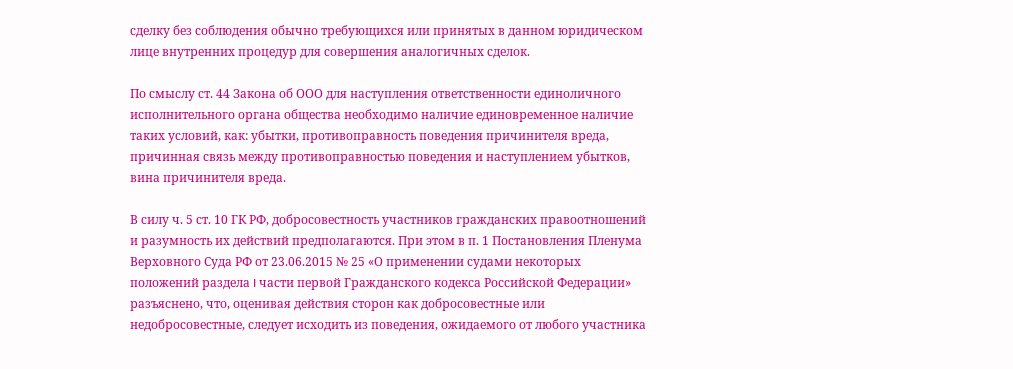сделку без соблюдения обычно требующихся или принятых в данном юридическом лице внутренних процедур для совершения аналогичных сделок.

По смыслу ст. 44 Закона об ООО для наступления ответственности единоличного исполнительного органа общества необходимо наличие единовременное наличие таких условий, как: убытки, противоправность поведения причинителя вреда, причинная связь между противоправностью поведения и наступлением убытков, вина причинителя вреда.

В силу ч. 5 ст. 10 ГК РФ, добросовестность участников гражданских правоотношений и разумность их действий предполагаются. При этом в п. 1 Постановления Пленума Верховного Суда РФ от 23.06.2015 № 25 «О применении судами некоторых положений раздела I части первой Гражданского кодекса Российской Федерации» разъяснено, что, оценивая действия сторон как добросовестные или недобросовестные, следует исходить из поведения, ожидаемого от любого участника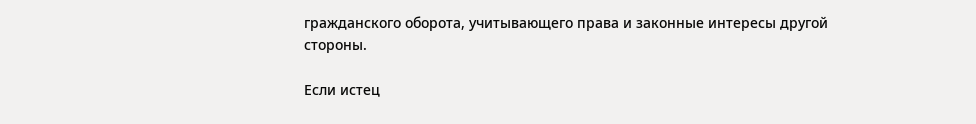гражданского оборота, учитывающего права и законные интересы другой стороны.

Если истец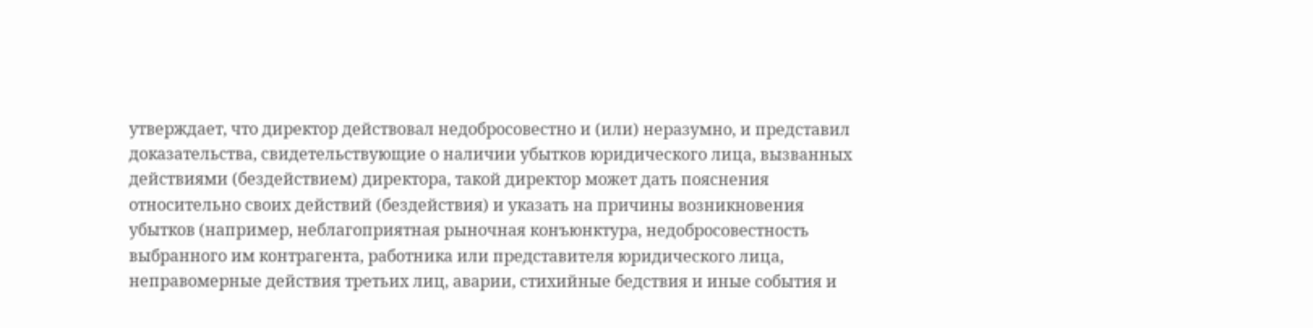утверждает, что директор действовал недобросовестно и (или) неразумно, и представил доказательства, свидетельствующие о наличии убытков юридического лица, вызванных действиями (бездействием) директора, такой директор может дать пояснения относительно своих действий (бездействия) и указать на причины возникновения убытков (например, неблагоприятная рыночная конъюнктура, недобросовестность выбранного им контрагента, работника или представителя юридического лица, неправомерные действия третьих лиц, аварии, стихийные бедствия и иные события и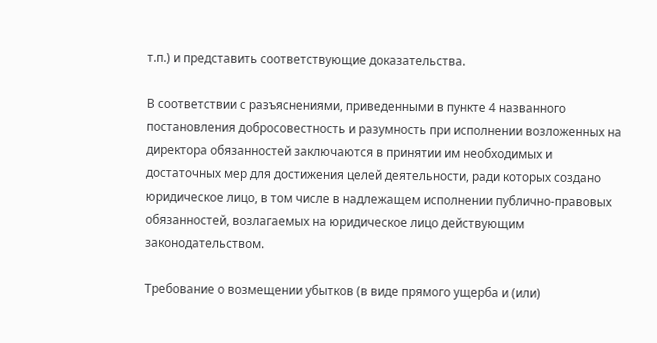т.п.) и представить соответствующие доказательства.

В соответствии с разъяснениями, приведенными в пункте 4 названного постановления добросовестность и разумность при исполнении возложенных на директора обязанностей заключаются в принятии им необходимых и достаточных мер для достижения целей деятельности, ради которых создано юридическое лицо, в том числе в надлежащем исполнении публично-правовых обязанностей, возлагаемых на юридическое лицо действующим законодательством.

Требование о возмещении убытков (в виде прямого ущерба и (или)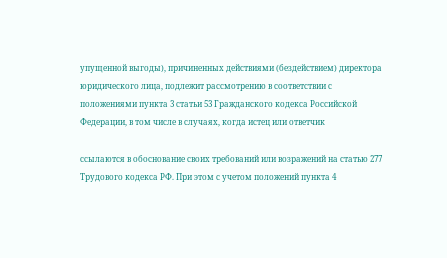упущенной выгоды), причиненных действиями (бездействием) директора юридического лица, подлежит рассмотрению в соответствии с положениями пункта 3 статьи 53 Гражданского кодекса Российской Федерации, в том числе в случаях, когда истец или ответчик

ссылаются в обоснование своих требований или возражений на статью 277 Трудового кодекса РФ. При этом с учетом положений пункта 4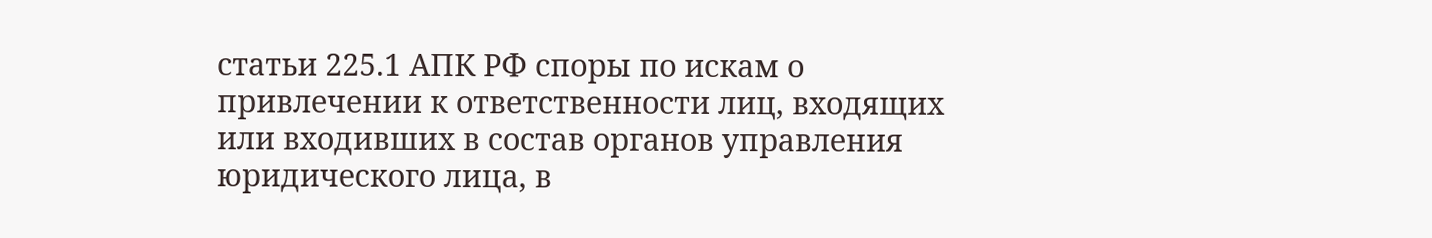статьи 225.1 АПК РФ споры по искам о привлечении к ответственности лиц, входящих или входивших в состав органов управления юридического лица, в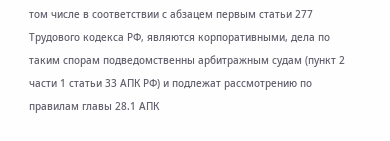том числе в соответствии с абзацем первым статьи 277 Трудового кодекса РФ, являются корпоративными, дела по таким спорам подведомственны арбитражным судам (пункт 2 части 1 статьи 33 АПК РФ) и подлежат рассмотрению по правилам главы 28.1 АПК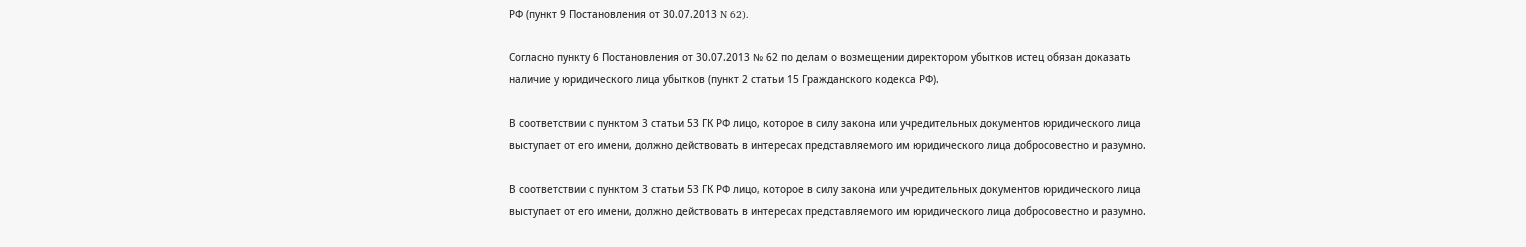РФ (пункт 9 Постановления от 30.07.2013 N 62).

Согласно пункту 6 Постановления от 30.07.2013 № 62 по делам о возмещении директором убытков истец обязан доказать наличие у юридического лица убытков (пункт 2 статьи 15 Гражданского кодекса РФ).

В соответствии с пунктом 3 статьи 53 ГК РФ лицо, которое в силу закона или учредительных документов юридического лица выступает от его имени, должно действовать в интересах представляемого им юридического лица добросовестно и разумно.

В соответствии с пунктом 3 статьи 53 ГК РФ лицо, которое в силу закона или учредительных документов юридического лица выступает от его имени, должно действовать в интересах представляемого им юридического лица добросовестно и разумно.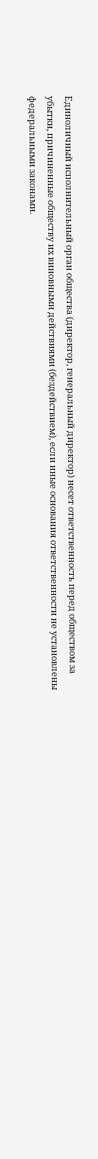Единоличный исполнительный орган общества (директор, генеральный директор) несет ответственность перед обществом за убытки, причиненные обществу их виновными действиями (бездействием), если иные основания ответственности не установлены федеральными законами.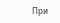При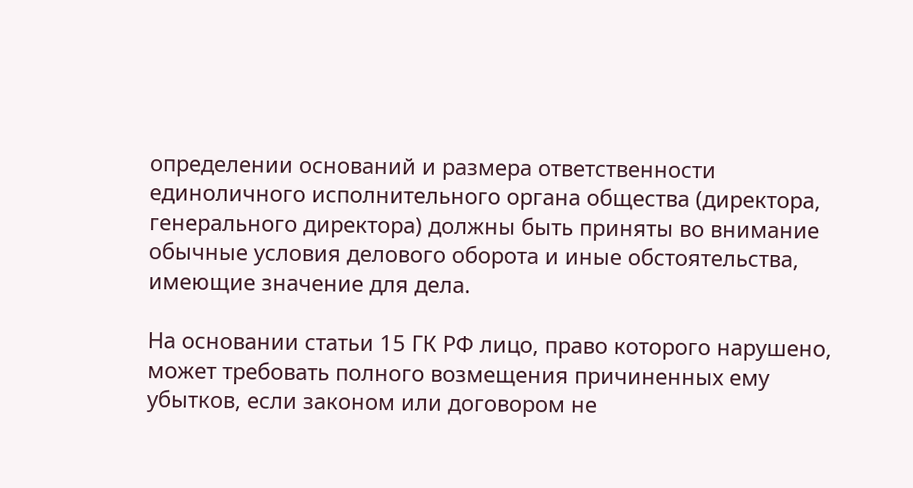определении оснований и размера ответственности единоличного исполнительного органа общества (директора, генерального директора) должны быть приняты во внимание обычные условия делового оборота и иные обстоятельства, имеющие значение для дела.

На основании статьи 15 ГК РФ лицо, право которого нарушено, может требовать полного возмещения причиненных ему убытков, если законом или договором не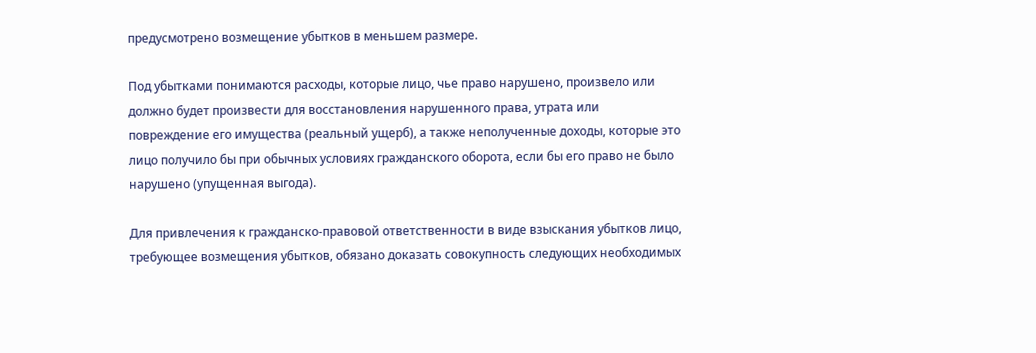предусмотрено возмещение убытков в меньшем размере.

Под убытками понимаются расходы, которые лицо, чье право нарушено, произвело или должно будет произвести для восстановления нарушенного права, утрата или повреждение его имущества (реальный ущерб), а также неполученные доходы, которые это лицо получило бы при обычных условиях гражданского оборота, если бы его право не было нарушено (упущенная выгода).

Для привлечения к гражданско-правовой ответственности в виде взыскания убытков лицо, требующее возмещения убытков, обязано доказать совокупность следующих необходимых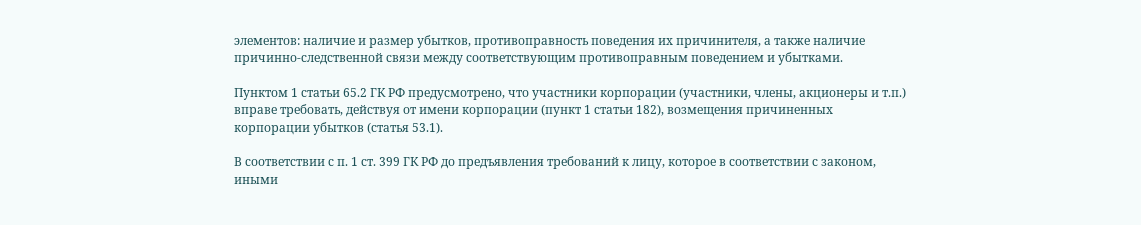элементов: наличие и размер убытков, противоправность поведения их причинителя, а также наличие причинно-следственной связи между соответствующим противоправным поведением и убытками.

Пунктом 1 статьи 65.2 ГК РФ предусмотрено, что участники корпорации (участники, члены, акционеры и т.п.) вправе требовать, действуя от имени корпорации (пункт 1 статьи 182), возмещения причиненных корпорации убытков (статья 53.1).

В соответствии с п. 1 ст. 399 ГК РФ до предъявления требований к лицу, которое в соответствии с законом, иными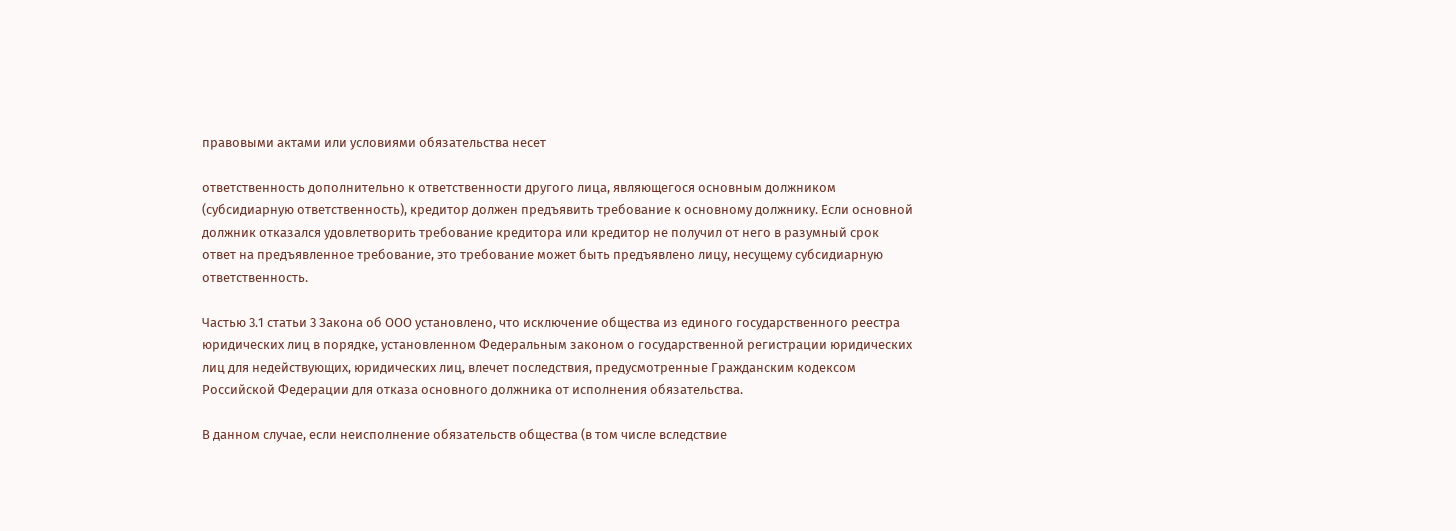правовыми актами или условиями обязательства несет

ответственность дополнительно к ответственности другого лица, являющегося основным должником (субсидиарную ответственность), кредитор должен предъявить требование к основному должнику. Если основной должник отказался удовлетворить требование кредитора или кредитор не получил от него в разумный срок ответ на предъявленное требование, это требование может быть предъявлено лицу, несущему субсидиарную ответственность.

Частью 3.1 статьи 3 Закона об ООО установлено, что исключение общества из единого государственного реестра юридических лиц в порядке, установленном Федеральным законом о государственной регистрации юридических лиц для недействующих, юридических лиц, влечет последствия, предусмотренные Гражданским кодексом Российской Федерации для отказа основного должника от исполнения обязательства.

В данном случае, если неисполнение обязательств общества (в том числе вследствие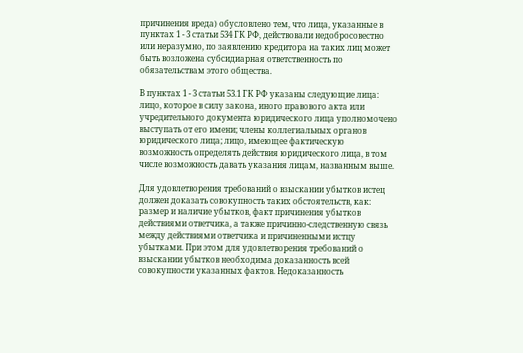причинения вреда) обусловлено тем, что лица, указанные в пунктах 1 - 3 статьи 534 ГК РФ, действовали недобросовестно или неразумно, по заявлению кредитора на таких лиц может быть возложена субсидиарная ответственность по обязательствам этого общества.

В пунктах 1 - 3 статьи 53.1 ГК РФ указаны следующие лица: лицо, которое в силу закона, иного правового акта или учредительного документа юридического лица уполномочено выступать от его имени; члены коллегиальных органов юридического лица; лицо, имеющее фактическую возможность определять действия юридического лица, в том числе возможность давать указания лицам, названным выше.

Для удовлетворения требований о взыскании убытков истец должен доказать совокупность таких обстоятельств, как: размер и наличие убытков, факт причинения убытков действиями ответчика, а также причинно-следственную связь между действиями ответчика и причиненными истцу убытками. При этом для удовлетворения требований о взыскании убытков необходима доказанность всей совокупности указанных фактов. Недоказанность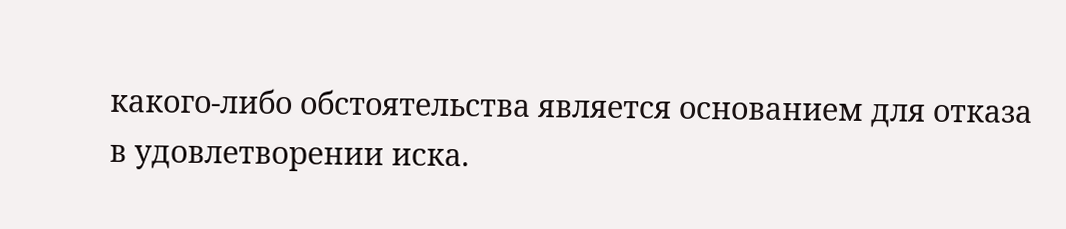какого-либо обстоятельства является основанием для отказа в удовлетворении иска.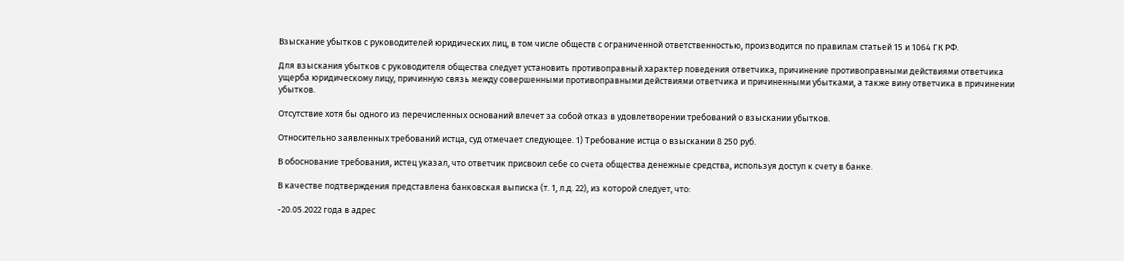Взыскание убытков с руководителей юридических лиц, в том числе обществ с ограниченной ответственностью, производится по правилам статьей 15 и 1064 ГК РФ.

Для взыскания убытков с руководителя общества следует установить противоправный характер поведения ответчика, причинение противоправными действиями ответчика ущерба юридическому лицу, причинную связь между совершенными противоправными действиями ответчика и причиненными убытками, а также вину ответчика в причинении убытков.

Отсутствие хотя бы одного из перечисленных оснований влечет за собой отказ в удовлетворении требований о взыскании убытков.

Относительно заявленных требований истца, суд отмечает следующее. 1) Требование истца о взыскании 8 250 руб.

В обоснование требования, истец указал, что ответчик присвоил себе со счета общества денежные средства, используя доступ к счету в банке.

В качестве подтверждения представлена банковская выписка (т. 1, л.д. 22), из которой следует, что:

-20.05.2022 года в адрес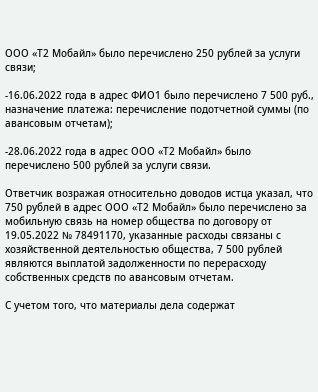ООО «Т2 Мобайл» было перечислено 250 рублей за услуги связи;

-16.06.2022 года в адрес ФИО1 было перечислено 7 500 руб., назначение платежа: перечисление подотчетной суммы (по авансовым отчетам);

-28.06.2022 года в адрес ООО «Т2 Мобайл» было перечислено 500 рублей за услуги связи.

Ответчик возражая относительно доводов истца указал, что 750 рублей в адрес ООО «Т2 Мобайл» было перечислено за мобильную связь на номер общества по договору от 19.05.2022 № 78491170, указанные расходы связаны с хозяйственной деятельностью общества, 7 500 рублей являются выплатой задолженности по перерасходу собственных средств по авансовым отчетам.

С учетом того, что материалы дела содержат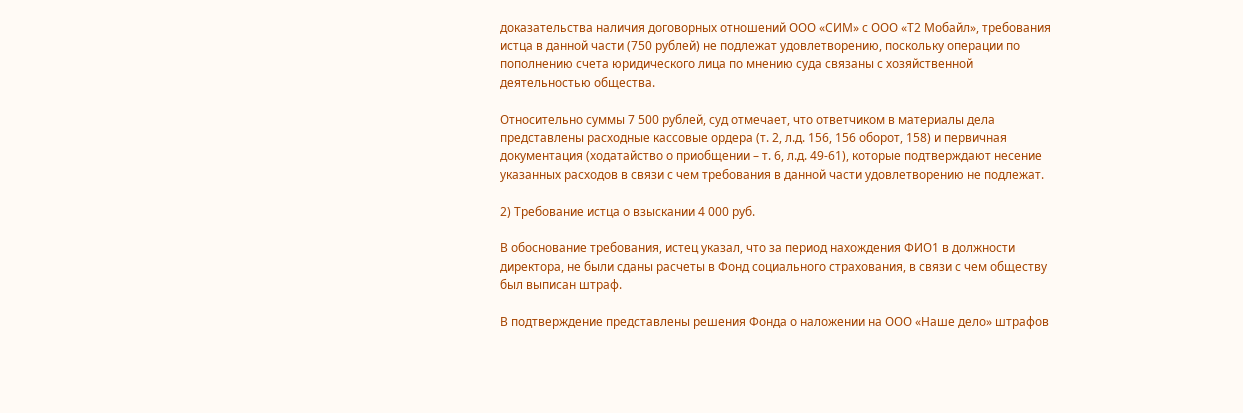доказательства наличия договорных отношений ООО «СИМ» с ООО «Т2 Мобайл», требования истца в данной части (750 рублей) не подлежат удовлетворению, поскольку операции по пополнению счета юридического лица по мнению суда связаны с хозяйственной деятельностью общества.

Относительно суммы 7 500 рублей, суд отмечает, что ответчиком в материалы дела представлены расходные кассовые ордера (т. 2, л.д. 156, 156 оборот, 158) и первичная документация (ходатайство о приобщении – т. 6, л.д. 49-61), которые подтверждают несение указанных расходов в связи с чем требования в данной части удовлетворению не подлежат.

2) Требование истца о взыскании 4 000 руб.

В обоснование требования, истец указал, что за период нахождения ФИО1 в должности директора, не были сданы расчеты в Фонд социального страхования, в связи с чем обществу был выписан штраф.

В подтверждение представлены решения Фонда о наложении на ООО «Наше дело» штрафов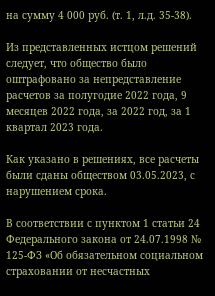на сумму 4 000 руб. (т. 1, л.д. 35-38).

Из представленных истцом решений следует, что общество было оштрафовано за непредставление расчетов за полугодие 2022 года, 9 месяцев 2022 года, за 2022 год, за 1 квартал 2023 года.

Как указано в решениях, все расчеты были сданы обществом 03.05.2023, с нарушением срока.

В соответствии с пунктом 1 статьи 24 Федерального закона от 24.07.1998 № 125-ФЗ «Об обязательном социальном страховании от несчастных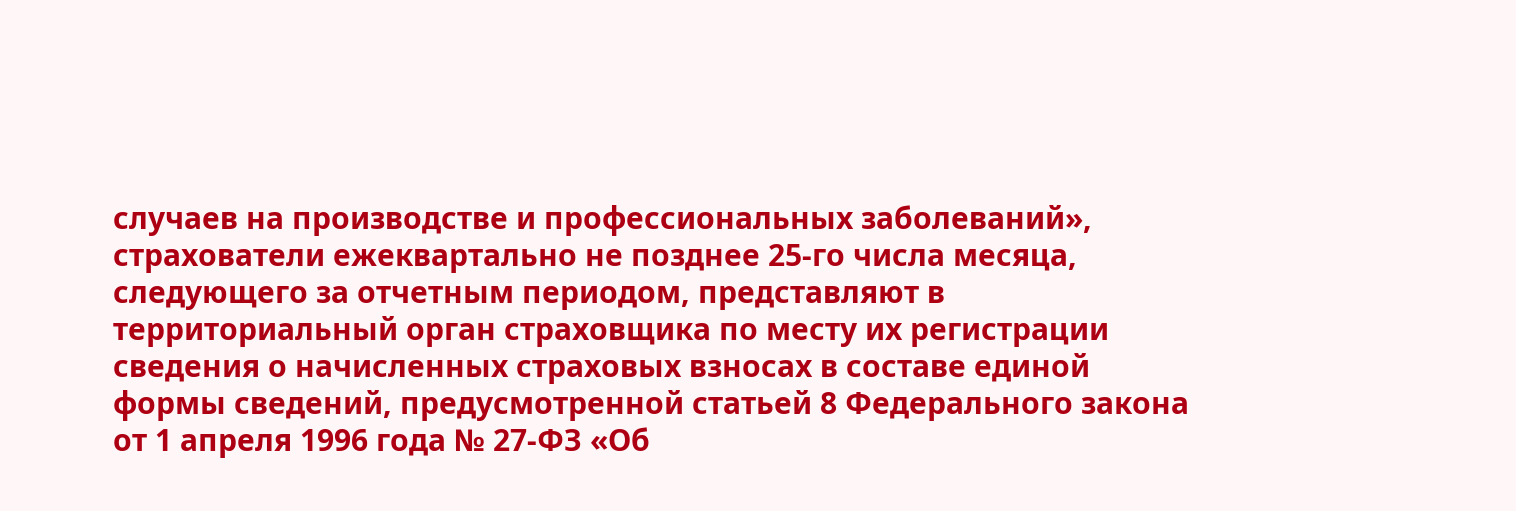случаев на производстве и профессиональных заболеваний», страхователи ежеквартально не позднее 25-го числа месяца, следующего за отчетным периодом, представляют в территориальный орган страховщика по месту их регистрации сведения о начисленных страховых взносах в составе единой формы сведений, предусмотренной статьей 8 Федерального закона от 1 апреля 1996 года № 27-ФЗ «Об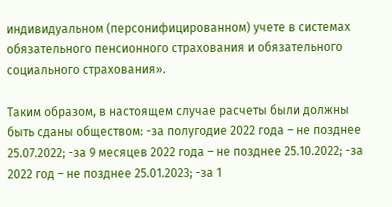индивидуальном (персонифицированном) учете в системах обязательного пенсионного страхования и обязательного социального страхования».

Таким образом, в настоящем случае расчеты были должны быть сданы обществом: -за полугодие 2022 года – не позднее 25.07.2022; -за 9 месяцев 2022 года – не позднее 25.10.2022; -за 2022 год – не позднее 25.01.2023; -за 1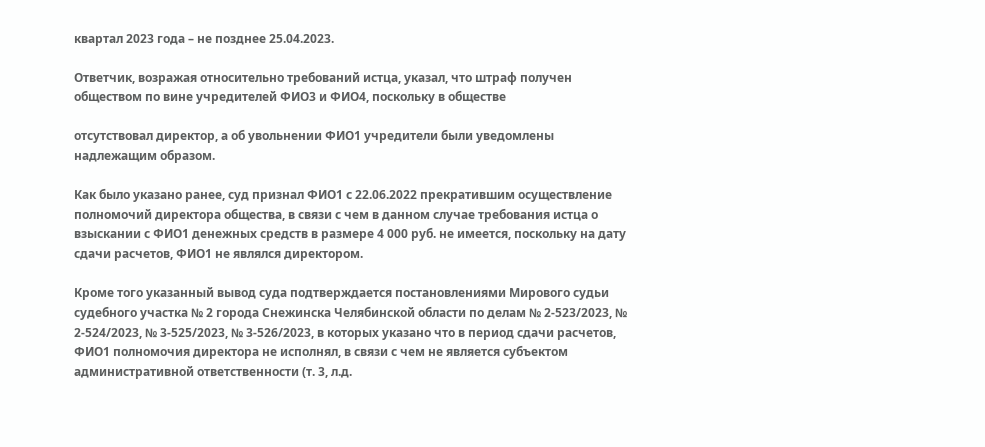квартал 2023 года – не позднее 25.04.2023.

Ответчик, возражая относительно требований истца, указал, что штраф получен обществом по вине учредителей ФИО3 и ФИО4, поскольку в обществе

отсутствовал директор, а об увольнении ФИО1 учредители были уведомлены надлежащим образом.

Как было указано ранее, суд признал ФИО1 с 22.06.2022 прекратившим осуществление полномочий директора общества, в связи с чем в данном случае требования истца о взыскании с ФИО1 денежных средств в размере 4 000 руб. не имеется, поскольку на дату сдачи расчетов, ФИО1 не являлся директором.

Кроме того указанный вывод суда подтверждается постановлениями Мирового судьи судебного участка № 2 города Снежинска Челябинской области по делам № 2-523/2023, № 2-524/2023, № 3-525/2023, № 3-526/2023, в которых указано что в период сдачи расчетов, ФИО1 полномочия директора не исполнял, в связи с чем не является субъектом административной ответственности (т. 3, л.д.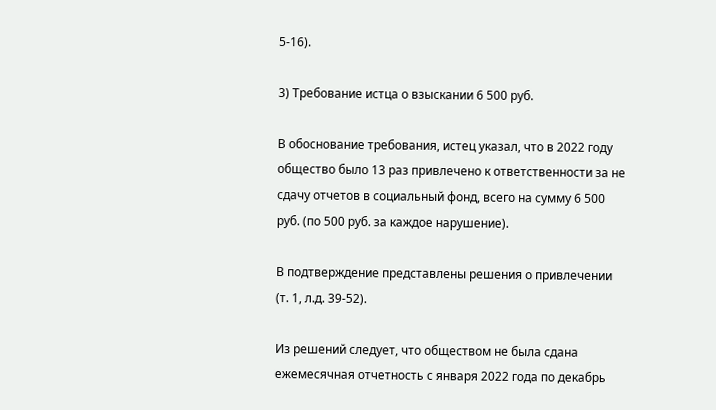5-16).

3) Требование истца о взыскании 6 500 руб.

В обоснование требования, истец указал, что в 2022 году общество было 13 раз привлечено к ответственности за не сдачу отчетов в социальный фонд, всего на сумму 6 500 руб. (по 500 руб. за каждое нарушение).

В подтверждение представлены решения о привлечении (т. 1, л.д. 39-52).

Из решений следует, что обществом не была сдана ежемесячная отчетность с января 2022 года по декабрь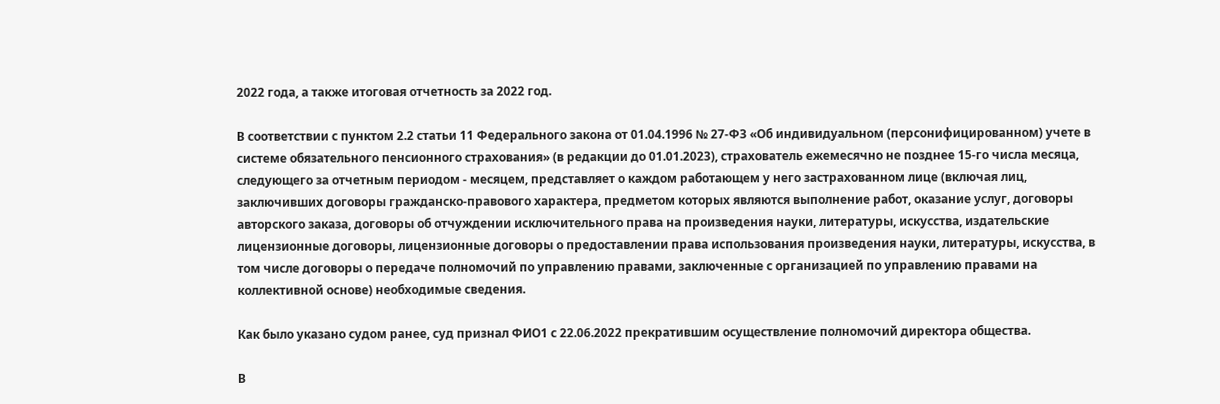2022 года, а также итоговая отчетность за 2022 год.

В соответствии с пунктом 2.2 статьи 11 Федерального закона от 01.04.1996 № 27-ФЗ «Об индивидуальном (персонифицированном) учете в системе обязательного пенсионного страхования» (в редакции до 01.01.2023), страхователь ежемесячно не позднее 15-го числа месяца, следующего за отчетным периодом - месяцем, представляет о каждом работающем у него застрахованном лице (включая лиц, заключивших договоры гражданско-правового характера, предметом которых являются выполнение работ, оказание услуг, договоры авторского заказа, договоры об отчуждении исключительного права на произведения науки, литературы, искусства, издательские лицензионные договоры, лицензионные договоры о предоставлении права использования произведения науки, литературы, искусства, в том числе договоры о передаче полномочий по управлению правами, заключенные с организацией по управлению правами на коллективной основе) необходимые сведения.

Как было указано судом ранее, суд признал ФИО1 с 22.06.2022 прекратившим осуществление полномочий директора общества.

В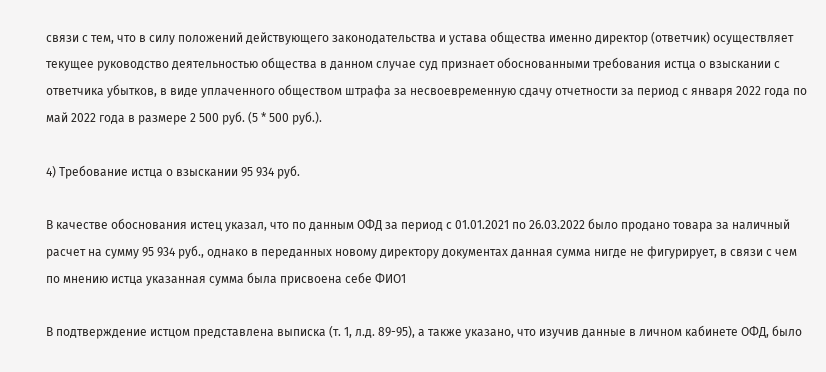связи с тем, что в силу положений действующего законодательства и устава общества именно директор (ответчик) осуществляет текущее руководство деятельностью общества в данном случае суд признает обоснованными требования истца о взыскании с ответчика убытков, в виде уплаченного обществом штрафа за несвоевременную сдачу отчетности за период с января 2022 года по май 2022 года в размере 2 500 руб. (5 * 500 руб.).

4) Требование истца о взыскании 95 934 руб.

В качестве обоснования истец указал, что по данным ОФД за период с 01.01.2021 по 26.03.2022 было продано товара за наличный расчет на сумму 95 934 руб., однако в переданных новому директору документах данная сумма нигде не фигурирует, в связи с чем по мнению истца указанная сумма была присвоена себе ФИО1

В подтверждение истцом представлена выписка (т. 1, л.д. 89-95), а также указано, что изучив данные в личном кабинете ОФД, было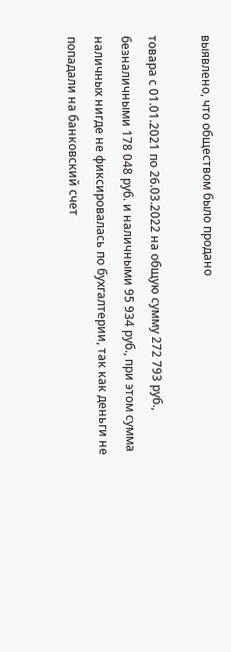выявлено, что обществом было продано

товара с 01.01.2021 по 26.03.2022 на общую сумму 272 793 руб., безналичными 178 048 руб. и наличными 95 934 руб., при этом сумма наличных нигде не фиксировалась по бухгалтерии, так как деньги не попадали на банковский счет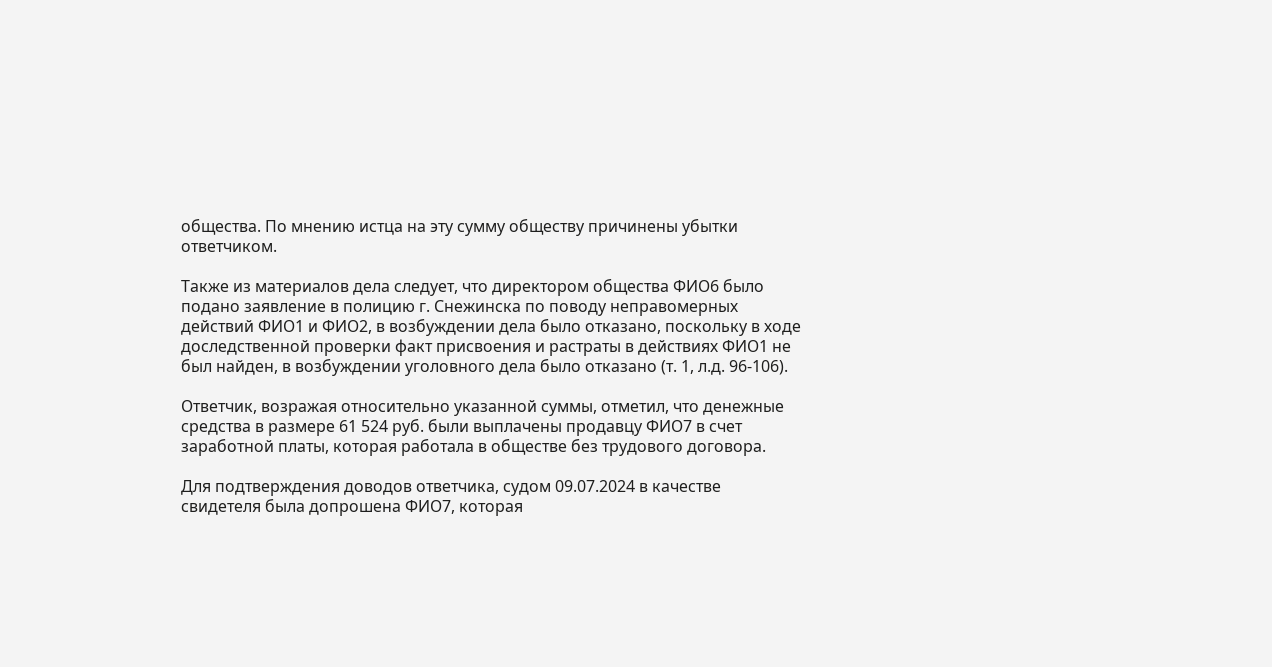общества. По мнению истца на эту сумму обществу причинены убытки ответчиком.

Также из материалов дела следует, что директором общества ФИО6 было подано заявление в полицию г. Снежинска по поводу неправомерных действий ФИО1 и ФИО2, в возбуждении дела было отказано, поскольку в ходе доследственной проверки факт присвоения и растраты в действиях ФИО1 не был найден, в возбуждении уголовного дела было отказано (т. 1, л.д. 96-106).

Ответчик, возражая относительно указанной суммы, отметил, что денежные средства в размере 61 524 руб. были выплачены продавцу ФИО7 в счет заработной платы, которая работала в обществе без трудового договора.

Для подтверждения доводов ответчика, судом 09.07.2024 в качестве свидетеля была допрошена ФИО7, которая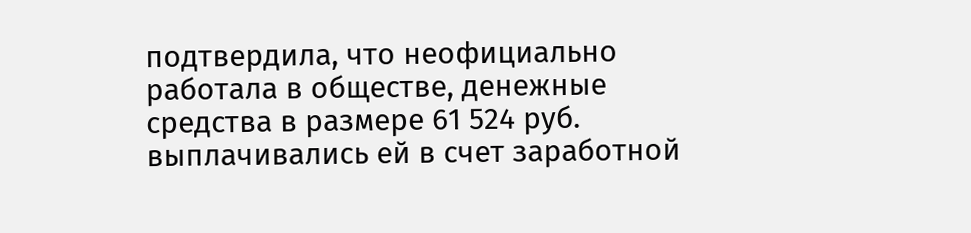подтвердила, что неофициально работала в обществе, денежные средства в размере 61 524 руб. выплачивались ей в счет заработной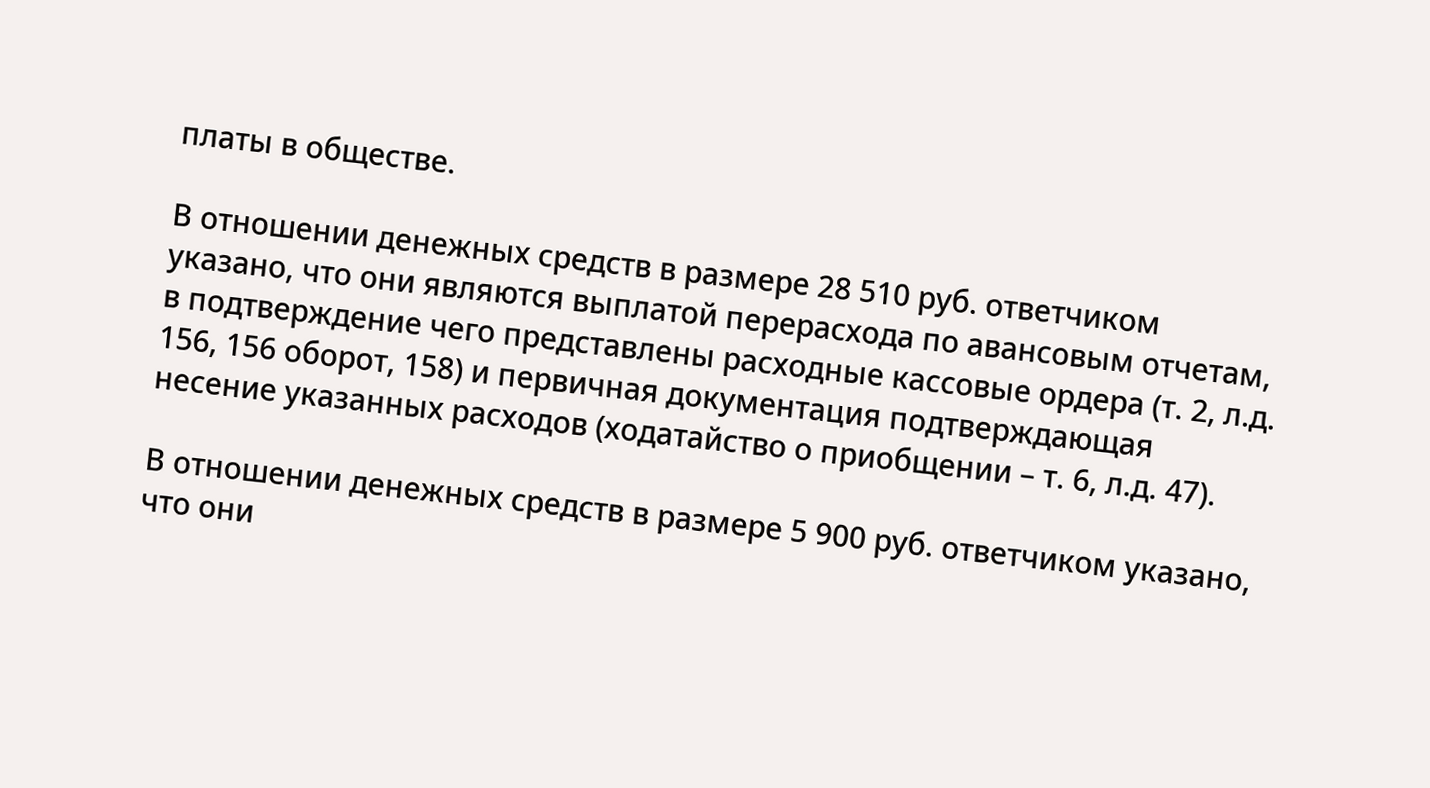платы в обществе.

В отношении денежных средств в размере 28 510 руб. ответчиком указано, что они являются выплатой перерасхода по авансовым отчетам, в подтверждение чего представлены расходные кассовые ордера (т. 2, л.д. 156, 156 оборот, 158) и первичная документация подтверждающая несение указанных расходов (ходатайство о приобщении – т. 6, л.д. 47).

В отношении денежных средств в размере 5 900 руб. ответчиком указано, что они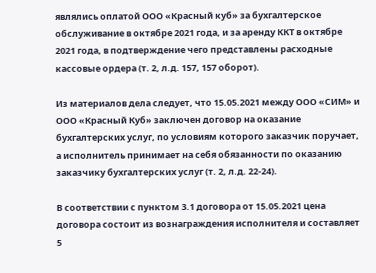являлись оплатой ООО «Красный куб» за бухгалтерское обслуживание в октябре 2021 года, и за аренду ККТ в октябре 2021 года, в подтверждение чего представлены расходные кассовые ордера (т. 2, л.д. 157, 157 оборот).

Из материалов дела следует, что 15.05.2021 между ООО «СИМ» и ООО «Красный Куб» заключен договор на оказание бухгалтерских услуг, по условиям которого заказчик поручает, а исполнитель принимает на себя обязанности по оказанию заказчику бухгалтерских услуг (т. 2, л.д. 22-24).

В соответствии с пунктом 3.1 договора от 15.05.2021 цена договора состоит из вознаграждения исполнителя и составляет 5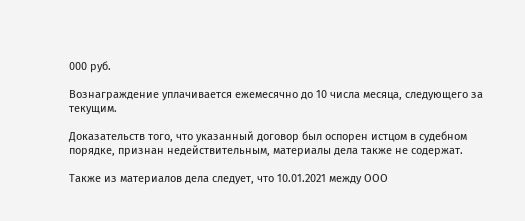000 руб.

Вознаграждение уплачивается ежемесячно до 10 числа месяца, следующего за текущим.

Доказательств того, что указанный договор был оспорен истцом в судебном порядке, признан недействительным, материалы дела также не содержат.

Также из материалов дела следует, что 10.01.2021 между ООО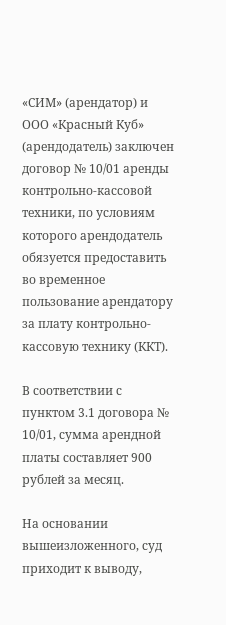«СИМ» (арендатор) и ООО «Красный Куб» (арендодатель) заключен договор № 10/01 аренды контрольно-кассовой техники, по условиям которого арендодатель обязуется предоставить во временное пользование арендатору за плату контрольно-кассовую технику (ККТ).

В соответствии с пунктом 3.1 договора № 10/01, сумма арендной платы составляет 900 рублей за месяц.

На основании вышеизложенного, суд приходит к выводу,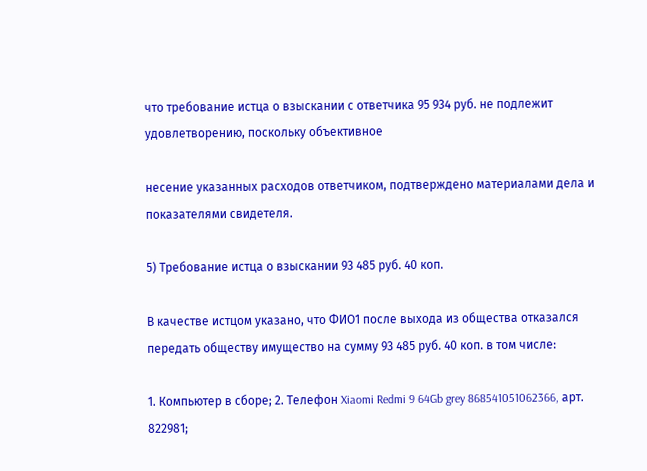что требование истца о взыскании с ответчика 95 934 руб. не подлежит удовлетворению, поскольку объективное

несение указанных расходов ответчиком, подтверждено материалами дела и показателями свидетеля.

5) Требование истца о взыскании 93 485 руб. 40 коп.

В качестве истцом указано, что ФИО1 после выхода из общества отказался передать обществу имущество на сумму 93 485 руб. 40 коп. в том числе:

1. Компьютер в сборе; 2. Телефон Xiaomi Redmi 9 64Gb grey 868541051062366, арт. 822981;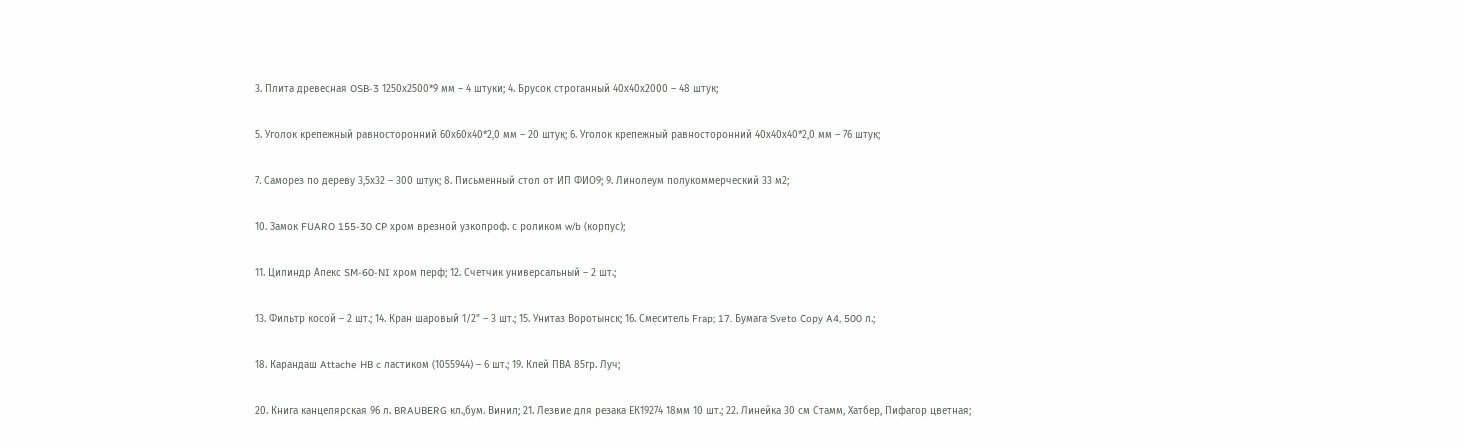3. Плита древесная OSB-3 1250х2500*9 мм – 4 штуки; 4. Брусок строганный 40х40х2000 – 48 штук;

5. Уголок крепежный равносторонний 60х60х40*2,0 мм – 20 штук; 6. Уголок крепежный равносторонний 40х40х40*2,0 мм – 76 штук;

7. Саморез по дереву 3,5х32 – 300 штук; 8. Письменный стол от ИП ФИО9; 9. Линолеум полукоммерческий 33 м2;

10. Замок FUARO 155-30 CP хром врезной узкопроф. с роликом w/b (корпус);

11. Цилиндр Апекс SM-60-NI хром перф; 12. Счетчик универсальный – 2 шт.;

13. Фильтр косой – 2 шт.; 14. Кран шаровый 1/2" – 3 шт.; 15. Унитаз Воротынск; 16. Смеситель Frap; 17. Бумага Sveto Copy A4, 500 л.;

18. Карандаш Attache HB c ластиком (1055944) – 6 шт.; 19. Клей ПВА 85гр. Луч;

20. Книга канцелярская 96 л. BRAUBERG кл.,бум. Винил; 21. Лезвие для резака ЕК19274 18мм 10 шт.; 22. Линейка 30 см Стамм, Хатбер, Пифагор цветная;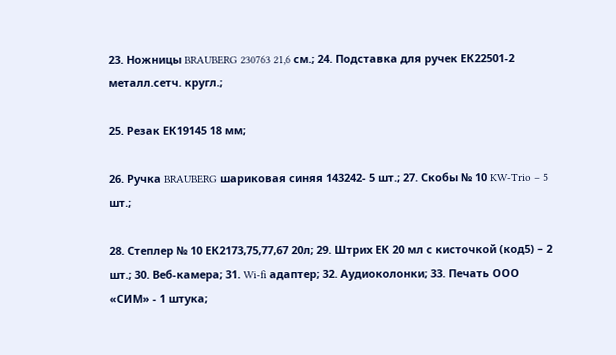23. Ножницы BRAUBERG 230763 21,6 см.; 24. Подставка для ручек ЕК22501-2 металл.сетч. кругл.;

25. Резак ЕК19145 18 мм;

26. Ручка BRAUBERG шариковая синяя 143242- 5 шт.; 27. Скобы № 10 KW-Trio – 5 шт.;

28. Степлер № 10 ЕК2173,75,77,67 20л; 29. Штрих ЕК 20 мл с кисточкой (код5) – 2 шт.; 30. Веб-камера; 31. Wi-fi адаптер; 32. Аудиоколонки; 33. Печать ООО «СИМ» - 1 штука;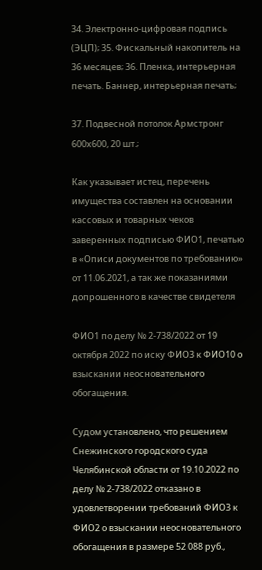34. Электронно-цифровая подпись (ЭЦП); 35. Фискальный накопитель на 36 месяцев; 36. Пленка, интерьерная печать. Баннер, интерьерная печать;

37. Подвесной потолок Армстронг 600х600, 20 шт.;

Как указывает истец, перечень имущества составлен на основании кассовых и товарных чеков заверенных подписью ФИО1, печатью в «Описи документов по требованию» от 11.06.2021, а так же показаниями допрошенного в качестве свидетеля

ФИО1 по делу № 2-738/2022 от 19 октября 2022 по иску ФИО3 к ФИО10 о взыскании неосновательного обогащения.

Судом установлено, что решением Снежинского городского суда Челябинской области от 19.10.2022 по делу № 2-738/2022 отказано в удовлетворении требований ФИО3 к ФИО2 о взыскании неосновательного обогащения в размере 52 088 руб.,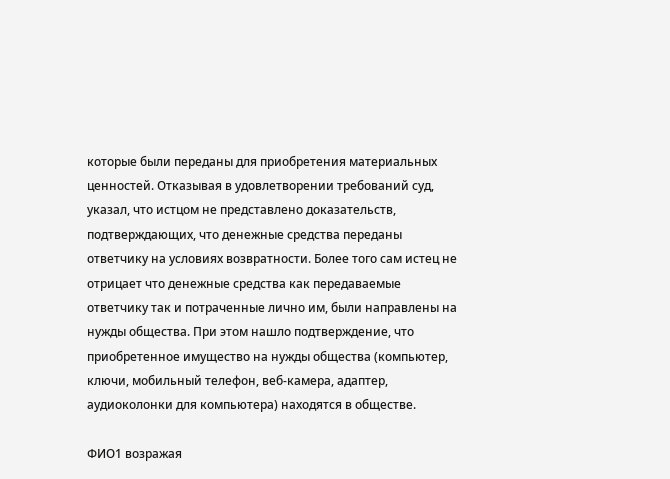которые были переданы для приобретения материальных ценностей. Отказывая в удовлетворении требований суд, указал, что истцом не представлено доказательств, подтверждающих, что денежные средства переданы ответчику на условиях возвратности. Более того сам истец не отрицает что денежные средства как передаваемые ответчику так и потраченные лично им, были направлены на нужды общества. При этом нашло подтверждение, что приобретенное имущество на нужды общества (компьютер, ключи, мобильный телефон, веб-камера, адаптер, аудиоколонки для компьютера) находятся в обществе.

ФИО1 возражая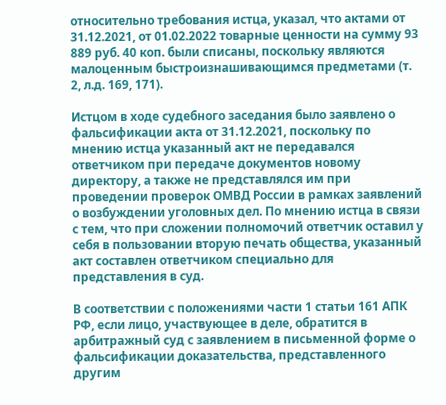относительно требования истца, указал, что актами от 31.12.2021, от 01.02.2022 товарные ценности на сумму 93 889 руб. 40 коп. были списаны, поскольку являются малоценным быстроизнашивающимся предметами (т. 2, л.д. 169, 171).

Истцом в ходе судебного заседания было заявлено о фальсификации акта от 31.12.2021, поскольку по мнению истца указанный акт не передавался ответчиком при передаче документов новому директору, а также не представлялся им при проведении проверок ОМВД России в рамках заявлений о возбуждении уголовных дел. По мнению истца в связи с тем, что при сложении полномочий ответчик оставил у себя в пользовании вторую печать общества, указанный акт составлен ответчиком специально для представления в суд.

В соответствии с положениями части 1 статьи 161 АПК РФ, если лицо, участвующее в деле, обратится в арбитражный суд с заявлением в письменной форме о фальсификации доказательства, представленного другим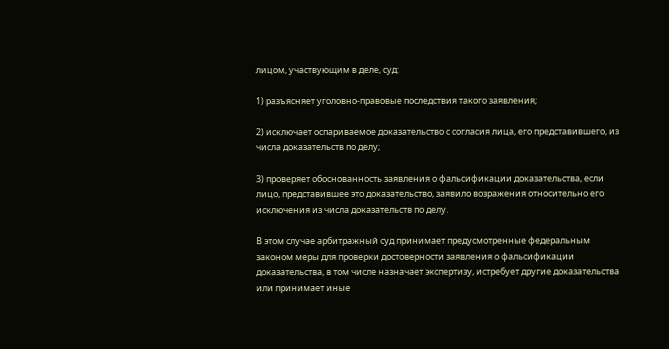лицом, участвующим в деле, суд:

1) разъясняет уголовно-правовые последствия такого заявления;

2) исключает оспариваемое доказательство с согласия лица, его представившего, из числа доказательств по делу;

3) проверяет обоснованность заявления о фальсификации доказательства, если лицо, представившее это доказательство, заявило возражения относительно его исключения из числа доказательств по делу.

В этом случае арбитражный суд принимает предусмотренные федеральным законом меры для проверки достоверности заявления о фальсификации доказательства, в том числе назначает экспертизу, истребует другие доказательства или принимает иные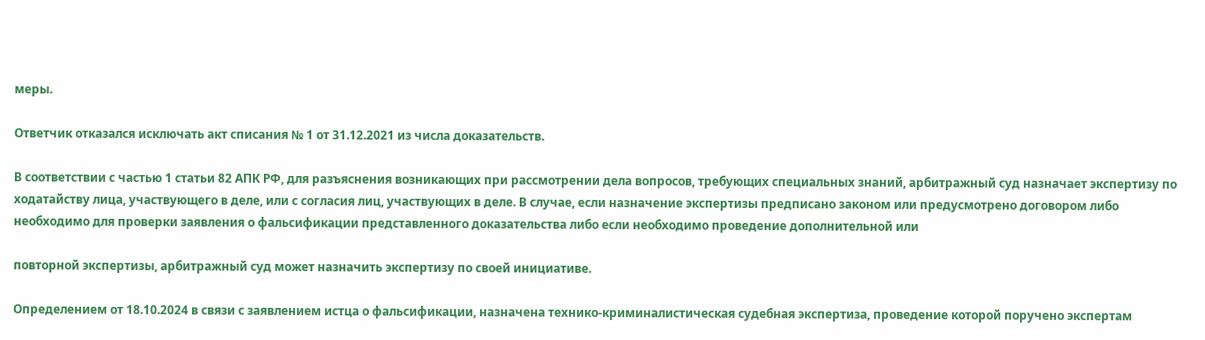меры.

Ответчик отказался исключать акт списания № 1 от 31.12.2021 из числа доказательств.

В соответствии с частью 1 статьи 82 АПК РФ, для разъяснения возникающих при рассмотрении дела вопросов, требующих специальных знаний, арбитражный суд назначает экспертизу по ходатайству лица, участвующего в деле, или с согласия лиц, участвующих в деле. В случае, если назначение экспертизы предписано законом или предусмотрено договором либо необходимо для проверки заявления о фальсификации представленного доказательства либо если необходимо проведение дополнительной или

повторной экспертизы, арбитражный суд может назначить экспертизу по своей инициативе.

Определением от 18.10.2024 в связи с заявлением истца о фальсификации, назначена технико-криминалистическая судебная экспертиза, проведение которой поручено экспертам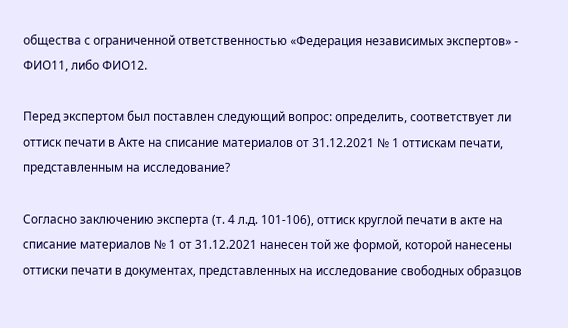общества с ограниченной ответственностью «Федерация независимых экспертов» - ФИО11, либо ФИО12.

Перед экспертом был поставлен следующий вопрос: определить, соответствует ли оттиск печати в Акте на списание материалов от 31.12.2021 № 1 оттискам печати, представленным на исследование?

Согласно заключению эксперта (т. 4 л.д. 101-106), оттиск круглой печати в акте на списание материалов № 1 от 31.12.2021 нанесен той же формой, которой нанесены оттиски печати в документах, представленных на исследование свободных образцов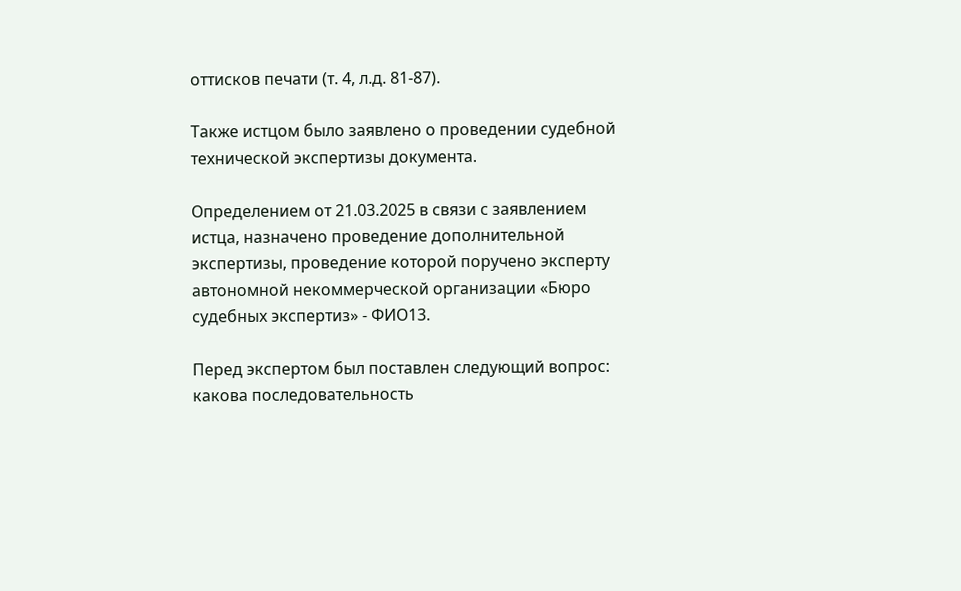оттисков печати (т. 4, л.д. 81-87).

Также истцом было заявлено о проведении судебной технической экспертизы документа.

Определением от 21.03.2025 в связи с заявлением истца, назначено проведение дополнительной экспертизы, проведение которой поручено эксперту автономной некоммерческой организации «Бюро судебных экспертиз» - ФИО13.

Перед экспертом был поставлен следующий вопрос: какова последовательность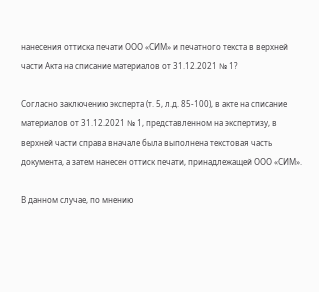нанесения оттиска печати ООО «СИМ» и печатного текста в верхней части Акта на списание материалов от 31.12.2021 № 1?

Согласно заключению эксперта (т. 5, л.д. 85-100), в акте на списание материалов от 31.12.2021 № 1, представленном на экспертизу, в верхней части справа вначале была выполнена текстовая часть документа, а затем нанесен оттиск печати, принадлежащей ООО «СИМ».

В данном случае, по мнению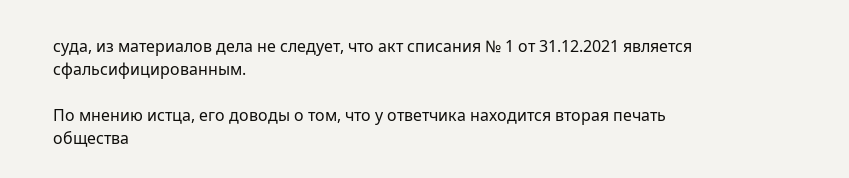суда, из материалов дела не следует, что акт списания № 1 от 31.12.2021 является сфальсифицированным.

По мнению истца, его доводы о том, что у ответчика находится вторая печать общества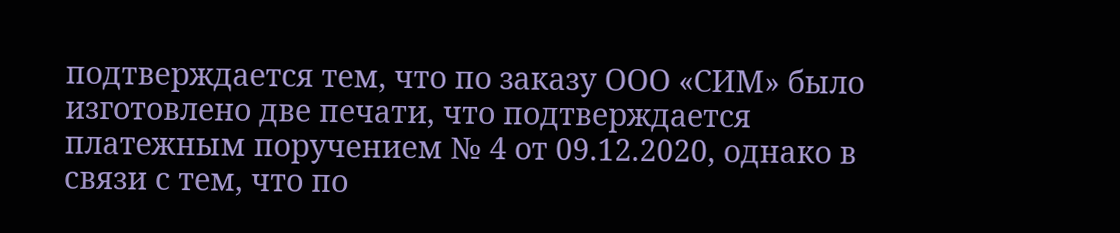подтверждается тем, что по заказу ООО «СИМ» было изготовлено две печати, что подтверждается платежным поручением № 4 от 09.12.2020, однако в связи с тем, что по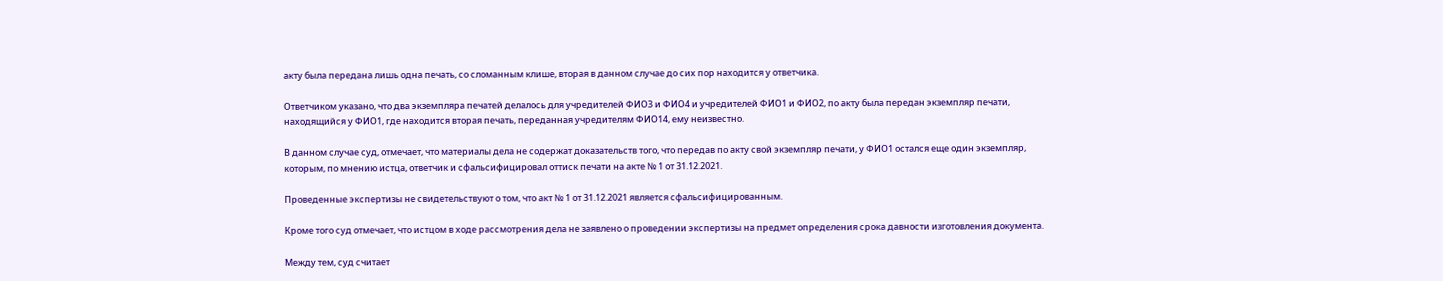акту была передана лишь одна печать, со сломанным клише, вторая в данном случае до сих пор находится у ответчика.

Ответчиком указано, что два экземпляра печатей делалось для учредителей ФИО3 и ФИО4 и учредителей ФИО1 и ФИО2, по акту была передан экземпляр печати, находящийся у ФИО1, где находится вторая печать, переданная учредителям ФИО14, ему неизвестно.

В данном случае суд, отмечает, что материалы дела не содержат доказательств того, что передав по акту свой экземпляр печати, у ФИО1 остался еще один экземпляр, которым, по мнению истца, ответчик и сфальсифицировал оттиск печати на акте № 1 от 31.12.2021.

Проведенные экспертизы не свидетельствуют о том, что акт № 1 от 31.12.2021 является сфальсифицированным.

Кроме того суд отмечает, что истцом в ходе рассмотрения дела не заявлено о проведении экспертизы на предмет определения срока давности изготовления документа.

Между тем, суд считает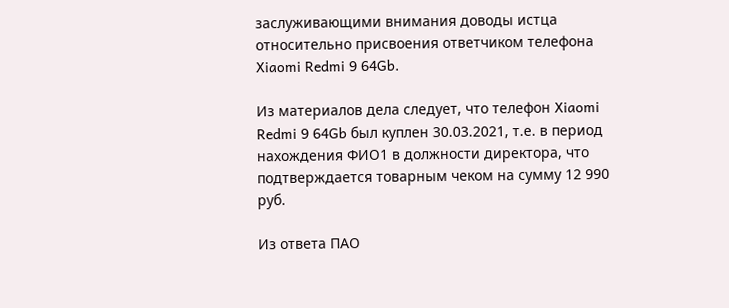заслуживающими внимания доводы истца относительно присвоения ответчиком телефона Xiaomi Redmi 9 64Gb.

Из материалов дела следует, что телефон Xiaomi Redmi 9 64Gb был куплен 30.03.2021, т.е. в период нахождения ФИО1 в должности директора, что подтверждается товарным чеком на сумму 12 990 руб.

Из ответа ПАО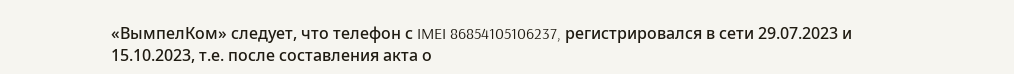«ВымпелКом» следует, что телефон с IMEI 86854105106237, регистрировался в сети 29.07.2023 и 15.10.2023, т.е. после составления акта о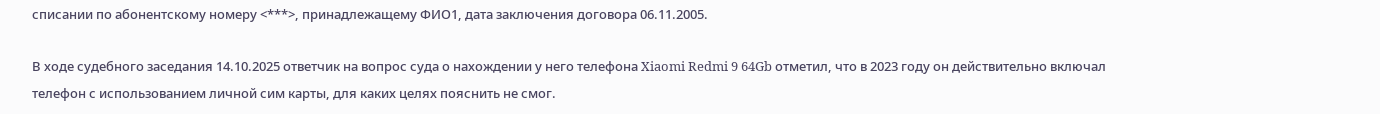списании по абонентскому номеру <***>, принадлежащему ФИО1, дата заключения договора 06.11.2005.

В ходе судебного заседания 14.10.2025 ответчик на вопрос суда о нахождении у него телефона Xiaomi Redmi 9 64Gb отметил, что в 2023 году он действительно включал телефон с использованием личной сим карты, для каких целях пояснить не смог.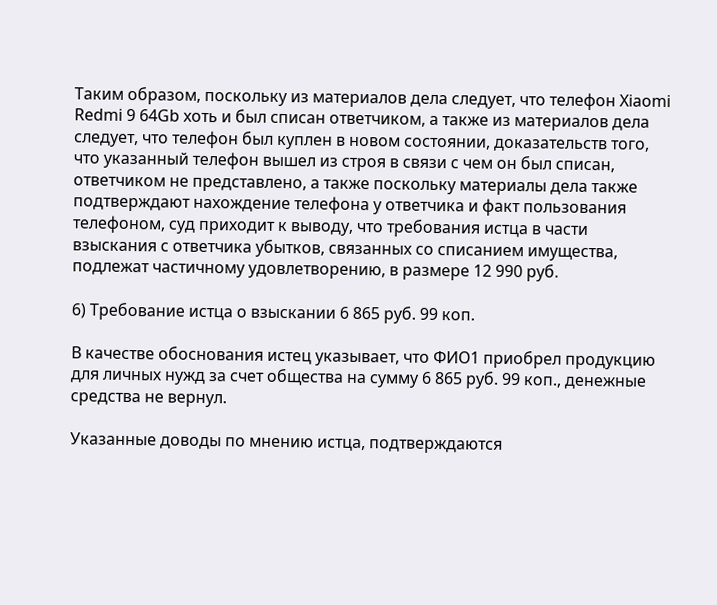Таким образом, поскольку из материалов дела следует, что телефон Xiaomi Redmi 9 64Gb хоть и был списан ответчиком, а также из материалов дела следует, что телефон был куплен в новом состоянии, доказательств того, что указанный телефон вышел из строя в связи с чем он был списан, ответчиком не представлено, а также поскольку материалы дела также подтверждают нахождение телефона у ответчика и факт пользования телефоном, суд приходит к выводу, что требования истца в части взыскания с ответчика убытков, связанных со списанием имущества, подлежат частичному удовлетворению, в размере 12 990 руб.

6) Требование истца о взыскании 6 865 руб. 99 коп.

В качестве обоснования истец указывает, что ФИО1 приобрел продукцию для личных нужд за счет общества на сумму 6 865 руб. 99 коп., денежные средства не вернул.

Указанные доводы по мнению истца, подтверждаются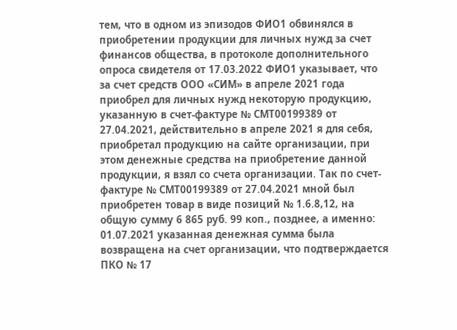тем, что в одном из эпизодов ФИО1 обвинялся в приобретении продукции для личных нужд за счет финансов общества, в протоколе дополнительного опроса свидетеля от 17.03.2022 ФИО1 указывает, что за счет средств ООО «СИМ» в апреле 2021 года приобрел для личных нужд некоторую продукцию, указанную в счет-фактуре № СМТ00199389 от 27.04.2021, действительно в апреле 2021 я для себя, приобретал продукцию на сайте организации, при этом денежные средства на приобретение данной продукции, я взял со счета организации. Так по счет-фактуре № СМТ00199389 от 27.04.2021 мной был приобретен товар в виде позиций № 1.6.8,12, на общую сумму 6 865 руб. 99 коп., позднее, а именно: 01.07.2021 указанная денежная сумма была возвращена на счет организации, что подтверждается ПКО № 17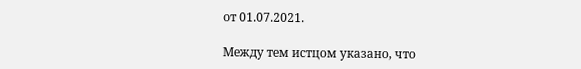от 01.07.2021.

Между тем истцом указано, что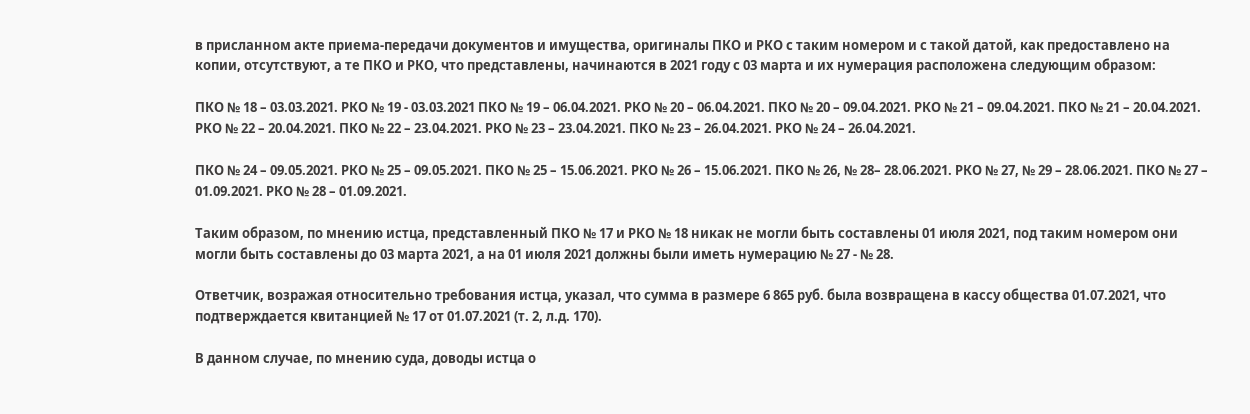в присланном акте приема-передачи документов и имущества, оригиналы ПКО и РКО с таким номером и с такой датой, как предоставлено на копии, отсутствуют, а те ПКО и РКО, что представлены, начинаются в 2021 году с 03 марта и их нумерация расположена следующим образом:

ПКО № 18 – 03.03.2021. РКО № 19 - 03.03.2021 ПКО № 19 – 06.04.2021. РКО № 20 – 06.04.2021. ПКО № 20 – 09.04.2021. РКО № 21 – 09.04.2021. ПКО № 21 – 20.04.2021. РКО № 22 – 20.04.2021. ПКО № 22 – 23.04.2021. РКО № 23 – 23.04.2021. ПКО № 23 – 26.04.2021. РКО № 24 – 26.04.2021.

ПКО № 24 – 09.05.2021. РКО № 25 – 09.05.2021. ПКО № 25 – 15.06.2021. РКО № 26 – 15.06.2021. ПКО № 26, № 28– 28.06.2021. РКО № 27, № 29 – 28.06.2021. ПКО № 27 – 01.09.2021. РКО № 28 – 01.09.2021.

Таким образом, по мнению истца, представленный ПКО № 17 и РКО № 18 никак не могли быть составлены 01 июля 2021, под таким номером они могли быть составлены до 03 марта 2021, а на 01 июля 2021 должны были иметь нумерацию № 27 - № 28.

Ответчик, возражая относительно требования истца, указал, что сумма в размере 6 865 руб. была возвращена в кассу общества 01.07.2021, что подтверждается квитанцией № 17 от 01.07.2021 (т. 2, л.д. 170).

В данном случае, по мнению суда, доводы истца о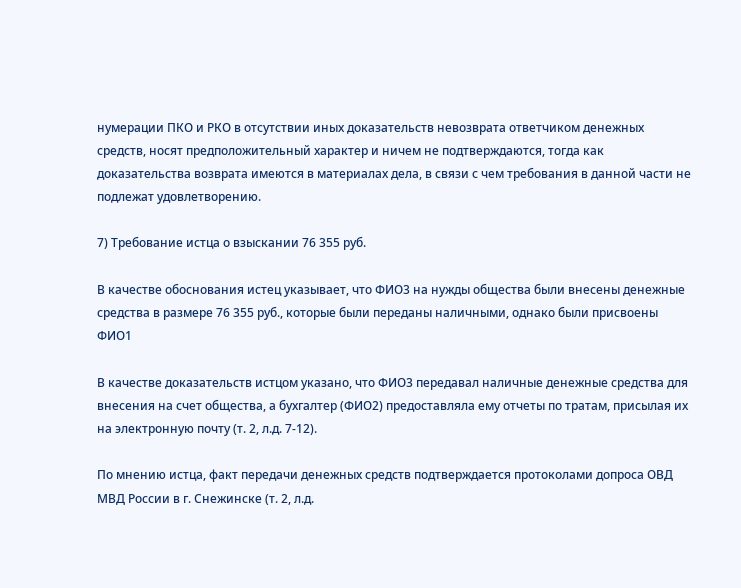нумерации ПКО и РКО в отсутствии иных доказательств невозврата ответчиком денежных средств, носят предположительный характер и ничем не подтверждаются, тогда как доказательства возврата имеются в материалах дела, в связи с чем требования в данной части не подлежат удовлетворению.

7) Требование истца о взыскании 76 355 руб.

В качестве обоснования истец указывает, что ФИО3 на нужды общества были внесены денежные средства в размере 76 355 руб., которые были переданы наличными, однако были присвоены ФИО1

В качестве доказательств истцом указано, что ФИО3 передавал наличные денежные средства для внесения на счет общества, а бухгалтер (ФИО2) предоставляла ему отчеты по тратам, присылая их на электронную почту (т. 2, л.д. 7-12).

По мнению истца, факт передачи денежных средств подтверждается протоколами допроса ОВД МВД России в г. Снежинске (т. 2, л.д.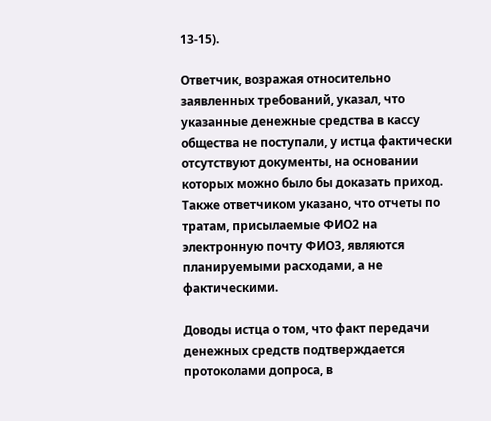13-15).

Ответчик, возражая относительно заявленных требований, указал, что указанные денежные средства в кассу общества не поступали, у истца фактически отсутствуют документы, на основании которых можно было бы доказать приход. Также ответчиком указано, что отчеты по тратам, присылаемые ФИО2 на электронную почту ФИО3, являются планируемыми расходами, а не фактическими.

Доводы истца о том, что факт передачи денежных средств подтверждается протоколами допроса, в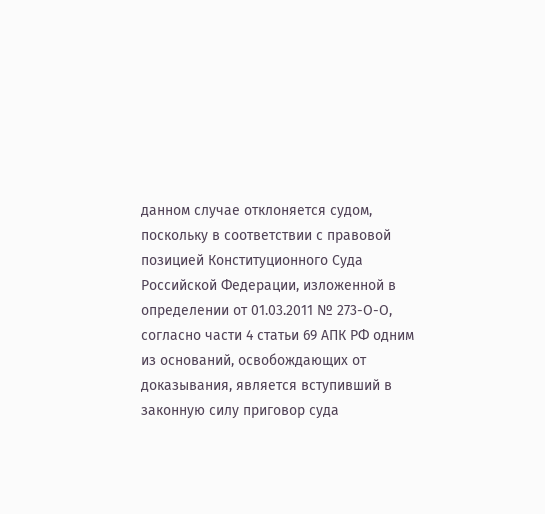данном случае отклоняется судом, поскольку в соответствии с правовой позицией Конституционного Суда Российской Федерации, изложенной в определении от 01.03.2011 № 273-О-О, согласно части 4 статьи 69 АПК РФ одним из оснований, освобождающих от доказывания, является вступивший в законную силу приговор суда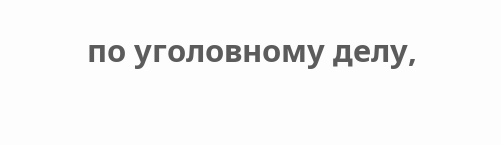по уголовному делу,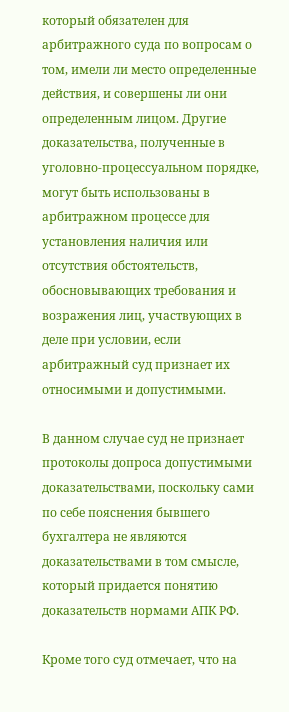который обязателен для арбитражного суда по вопросам о том, имели ли место определенные действия, и совершены ли они определенным лицом. Другие доказательства, полученные в уголовно-процессуальном порядке, могут быть использованы в арбитражном процессе для установления наличия или отсутствия обстоятельств, обосновывающих требования и возражения лиц, участвующих в деле при условии, если арбитражный суд признает их относимыми и допустимыми.

В данном случае суд не признает протоколы допроса допустимыми доказательствами, поскольку сами по себе пояснения бывшего бухгалтера не являются доказательствами в том смысле, который придается понятию доказательств нормами АПК РФ.

Кроме того суд отмечает, что на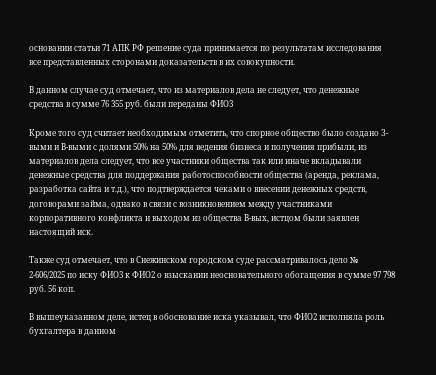основании статьи 71 АПК РФ решение суда принимается по результатам исследования все представленных сторонами доказательств в их совокупности.

В данном случае суд отмечает, что из материалов дела не следует, что денежные средства в сумме 76 355 руб. были переданы ФИО3

Кроме того суд считает необходимым отметить, что спорное общество было создано З-выми и В-выми с долями 50% на 50% для ведения бизнеса и получения прибыли, из материалов дела следует, что все участники общества так или иначе вкладывали денежные средства для поддержания работоспособности общества (аренда, реклама, разработка сайта и т.д.), что подтверждается чеками о внесении денежных средств, договорами займа, однако в связи с возникновением между участниками корпоративного конфликта и выходом из общества В-вых, истцом были заявлен настоящий иск.

Также суд отмечает, что в Снежинском городском суде рассматривалось дело № 2-606/2025 по иску ФИО3 к ФИО2 о взыскании неосновательного обогащения в сумме 97 798 руб. 56 коп.

В вышеуказанном деле, истец в обоснование иска указывал, что ФИО2 исполняла роль бухгалтера в данном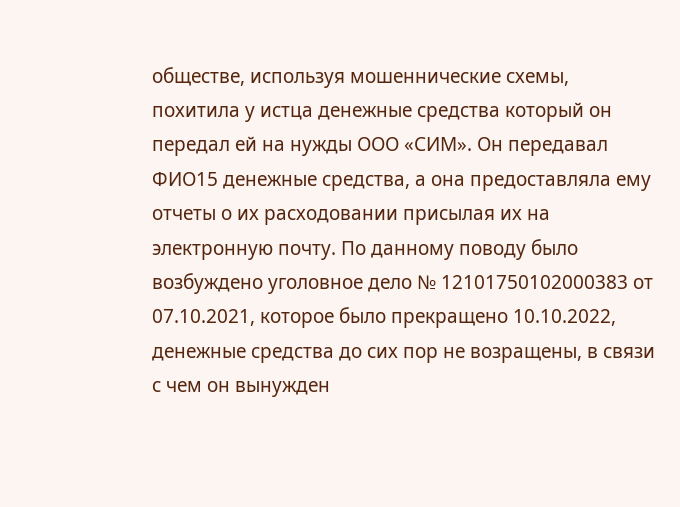обществе, используя мошеннические схемы, похитила у истца денежные средства который он передал ей на нужды ООО «СИМ». Он передавал ФИО15 денежные средства, а она предоставляла ему отчеты о их расходовании присылая их на электронную почту. По данному поводу было возбуждено уголовное дело № 12101750102000383 от 07.10.2021, которое было прекращено 10.10.2022, денежные средства до сих пор не возращены, в связи с чем он вынужден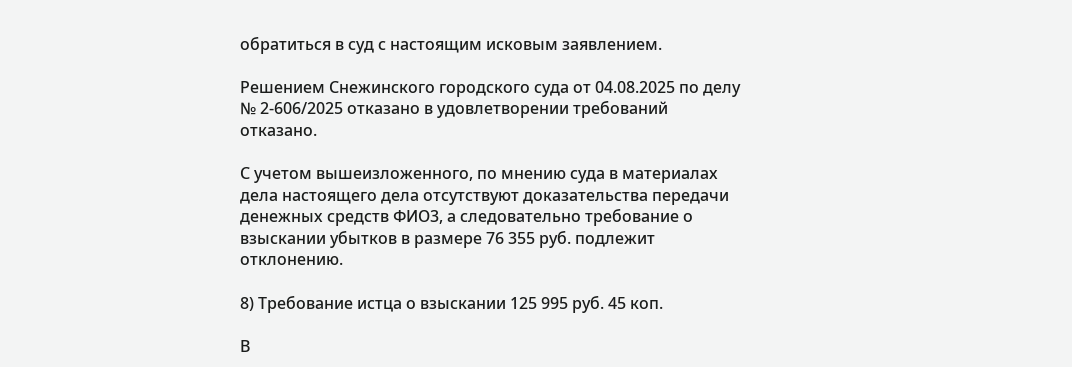обратиться в суд с настоящим исковым заявлением.

Решением Снежинского городского суда от 04.08.2025 по делу № 2-606/2025 отказано в удовлетворении требований отказано.

С учетом вышеизложенного, по мнению суда в материалах дела настоящего дела отсутствуют доказательства передачи денежных средств ФИО3, а следовательно требование о взыскании убытков в размере 76 355 руб. подлежит отклонению.

8) Требование истца о взыскании 125 995 руб. 45 коп.

В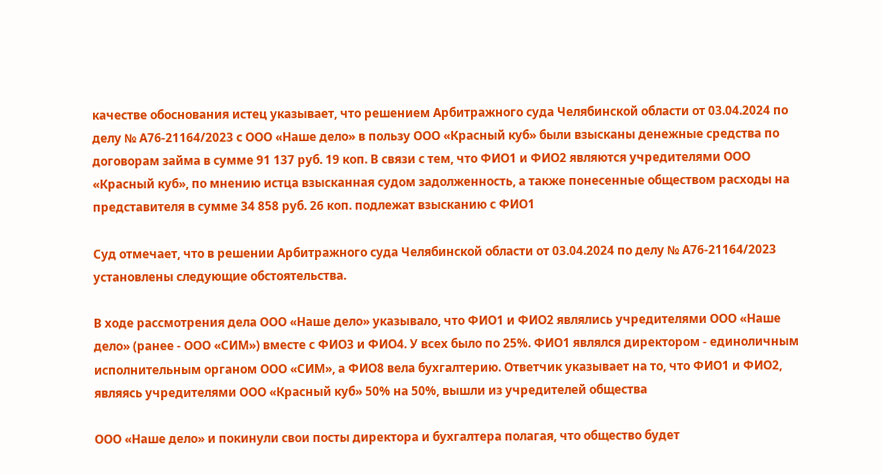качестве обоснования истец указывает, что решением Арбитражного суда Челябинской области от 03.04.2024 по делу № А76-21164/2023 с ООО «Наше дело» в пользу ООО «Красный куб» были взысканы денежные средства по договорам займа в сумме 91 137 руб. 19 коп. В связи с тем, что ФИО1 и ФИО2 являются учредителями ООО «Красный куб», по мнению истца взысканная судом задолженность, а также понесенные обществом расходы на представителя в сумме 34 858 руб. 26 коп. подлежат взысканию с ФИО1

Суд отмечает, что в решении Арбитражного суда Челябинской области от 03.04.2024 по делу № А76-21164/2023 установлены следующие обстоятельства.

В ходе рассмотрения дела ООО «Наше дело» указывало, что ФИО1 и ФИО2 являлись учредителями ООО «Наше дело» (ранее - ООО «СИМ») вместе с ФИО3 и ФИО4. У всех было по 25%. ФИО1 являлся директором - единоличным исполнительным органом ООО «СИМ», а ФИО8 вела бухгалтерию. Ответчик указывает на то, что ФИО1 и ФИО2, являясь учредителями ООО «Красный куб» 50% на 50%, вышли из учредителей общества

ООО «Наше дело» и покинули свои посты директора и бухгалтера полагая, что общество будет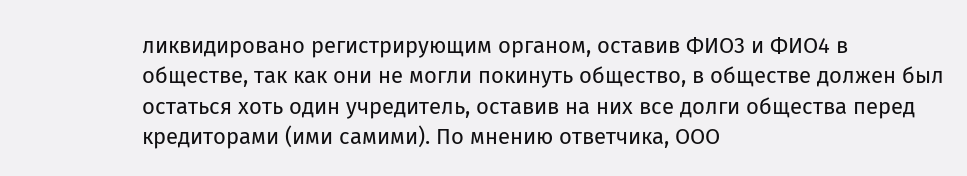ликвидировано регистрирующим органом, оставив ФИО3 и ФИО4 в обществе, так как они не могли покинуть общество, в обществе должен был остаться хоть один учредитель, оставив на них все долги общества перед кредиторами (ими самими). По мнению ответчика, ООО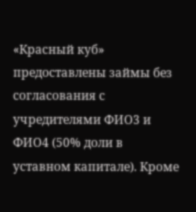«Красный куб» предоставлены займы без согласования с учредителями ФИО3 и ФИО4 (50% доли в уставном капитале). Кроме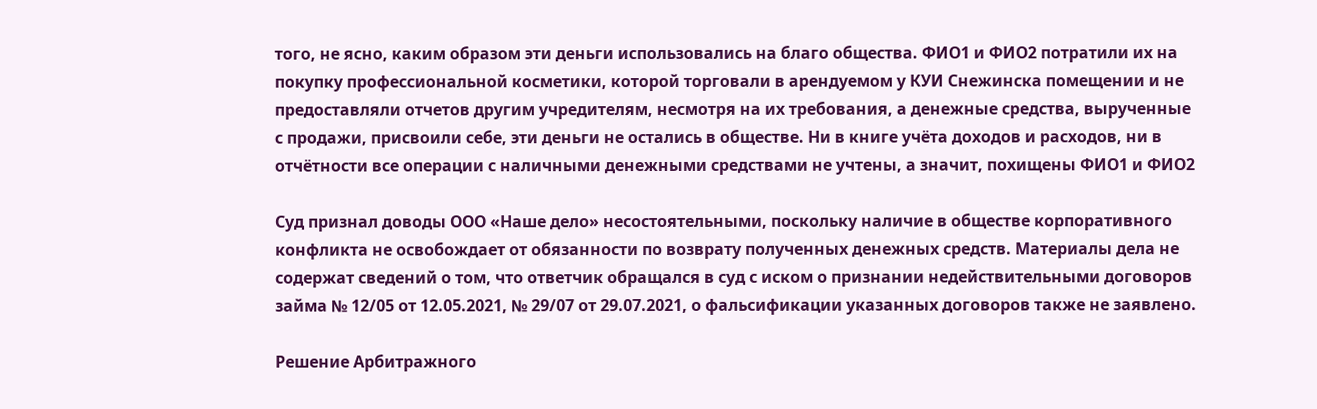того, не ясно, каким образом эти деньги использовались на благо общества. ФИО1 и ФИО2 потратили их на покупку профессиональной косметики, которой торговали в арендуемом у КУИ Снежинска помещении и не предоставляли отчетов другим учредителям, несмотря на их требования, а денежные средства, вырученные с продажи, присвоили себе, эти деньги не остались в обществе. Ни в книге учёта доходов и расходов, ни в отчётности все операции с наличными денежными средствами не учтены, а значит, похищены ФИО1 и ФИО2

Суд признал доводы ООО «Наше дело» несостоятельными, поскольку наличие в обществе корпоративного конфликта не освобождает от обязанности по возврату полученных денежных средств. Материалы дела не содержат сведений о том, что ответчик обращался в суд с иском о признании недействительными договоров займа № 12/05 от 12.05.2021, № 29/07 от 29.07.2021, о фальсификации указанных договоров также не заявлено.

Решение Арбитражного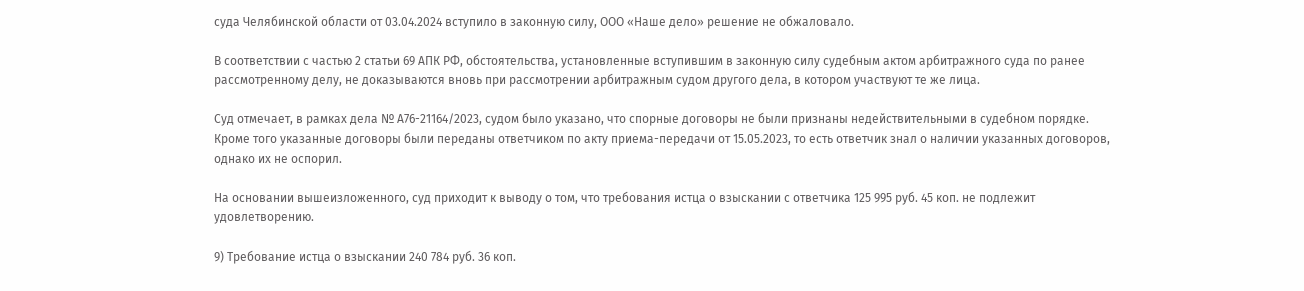суда Челябинской области от 03.04.2024 вступило в законную силу, ООО «Наше дело» решение не обжаловало.

В соответствии с частью 2 статьи 69 АПК РФ, обстоятельства, установленные вступившим в законную силу судебным актом арбитражного суда по ранее рассмотренному делу, не доказываются вновь при рассмотрении арбитражным судом другого дела, в котором участвуют те же лица.

Суд отмечает, в рамках дела № А76-21164/2023, судом было указано, что спорные договоры не были признаны недействительными в судебном порядке. Кроме того указанные договоры были переданы ответчиком по акту приема-передачи от 15.05.2023, то есть ответчик знал о наличии указанных договоров, однако их не оспорил.

На основании вышеизложенного, суд приходит к выводу о том, что требования истца о взыскании с ответчика 125 995 руб. 45 коп. не подлежит удовлетворению.

9) Требование истца о взыскании 240 784 руб. 36 коп.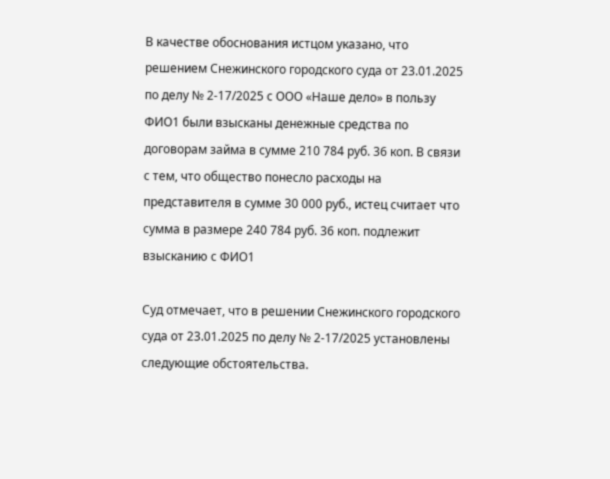В качестве обоснования истцом указано, что решением Снежинского городского суда от 23.01.2025 по делу № 2-17/2025 с ООО «Наше дело» в пользу ФИО1 были взысканы денежные средства по договорам займа в сумме 210 784 руб. 36 коп. В связи с тем, что общество понесло расходы на представителя в сумме 30 000 руб., истец считает что сумма в размере 240 784 руб. 36 коп. подлежит взысканию с ФИО1

Суд отмечает, что в решении Снежинского городского суда от 23.01.2025 по делу № 2-17/2025 установлены следующие обстоятельства.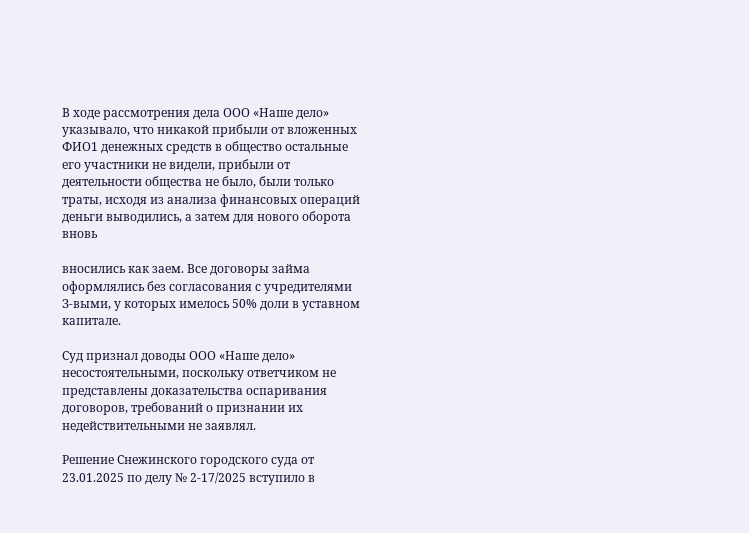В ходе рассмотрения дела ООО «Наше дело» указывало, что никакой прибыли от вложенных ФИО1 денежных средств в общество остальные его участники не видели, прибыли от деятельности общества не было, были только траты, исходя из анализа финансовых операций деньги выводились, а затем для нового оборота вновь

вносились как заем. Все договоры займа оформлялись без согласования с учредителями З-выми, у которых имелось 50% доли в уставном капитале.

Суд признал доводы ООО «Наше дело» несостоятельными, поскольку ответчиком не представлены доказательства оспаривания договоров, требований о признании их недействительными не заявлял.

Решение Снежинского городского суда от 23.01.2025 по делу № 2-17/2025 вступило в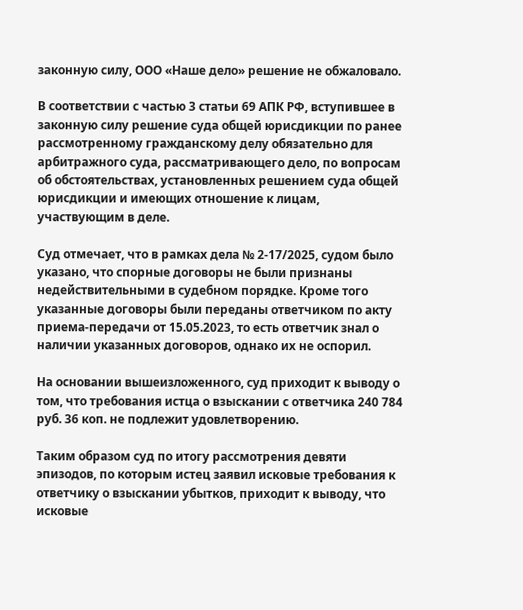законную силу, ООО «Наше дело» решение не обжаловало.

В соответствии с частью 3 статьи 69 АПК РФ, вступившее в законную силу решение суда общей юрисдикции по ранее рассмотренному гражданскому делу обязательно для арбитражного суда, рассматривающего дело, по вопросам об обстоятельствах, установленных решением суда общей юрисдикции и имеющих отношение к лицам, участвующим в деле.

Суд отмечает, что в рамках дела № 2-17/2025, судом было указано, что спорные договоры не были признаны недействительными в судебном порядке. Кроме того указанные договоры были переданы ответчиком по акту приема-передачи от 15.05.2023, то есть ответчик знал о наличии указанных договоров, однако их не оспорил.

На основании вышеизложенного, суд приходит к выводу о том, что требования истца о взыскании с ответчика 240 784 руб. 36 коп. не подлежит удовлетворению.

Таким образом суд по итогу рассмотрения девяти эпизодов, по которым истец заявил исковые требования к ответчику о взыскании убытков, приходит к выводу, что исковые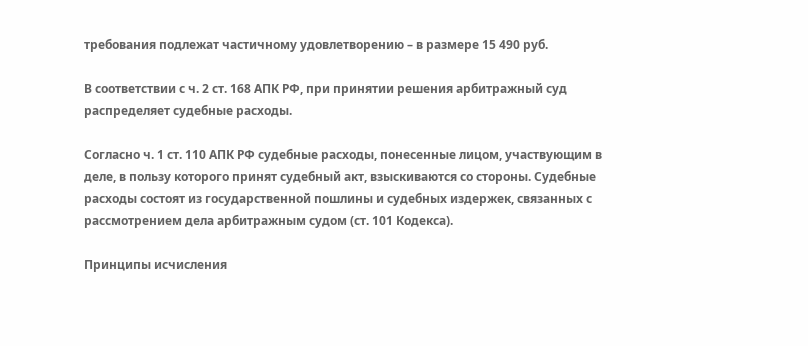требования подлежат частичному удовлетворению – в размере 15 490 руб.

В соответствии с ч. 2 ст. 168 АПК РФ, при принятии решения арбитражный суд распределяет судебные расходы.

Согласно ч. 1 ст. 110 АПК РФ судебные расходы, понесенные лицом, участвующим в деле, в пользу которого принят судебный акт, взыскиваются со стороны. Судебные расходы состоят из государственной пошлины и судебных издержек, связанных с рассмотрением дела арбитражным судом (ст. 101 Кодекса).

Принципы исчисления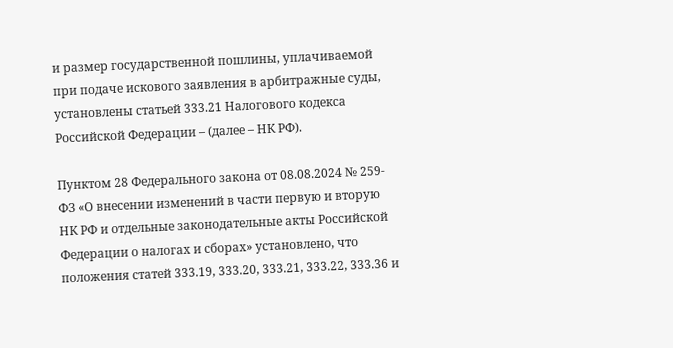и размер государственной пошлины, уплачиваемой при подаче искового заявления в арбитражные суды, установлены статьей 333.21 Налогового кодекса Российской Федерации – (далее – НК РФ).

Пунктом 28 Федерального закона от 08.08.2024 № 259-ФЗ «О внесении изменений в части первую и вторую НК РФ и отдельные законодательные акты Российской Федерации о налогах и сборах» установлено, что положения статей 333.19, 333.20, 333.21, 333.22, 333.36 и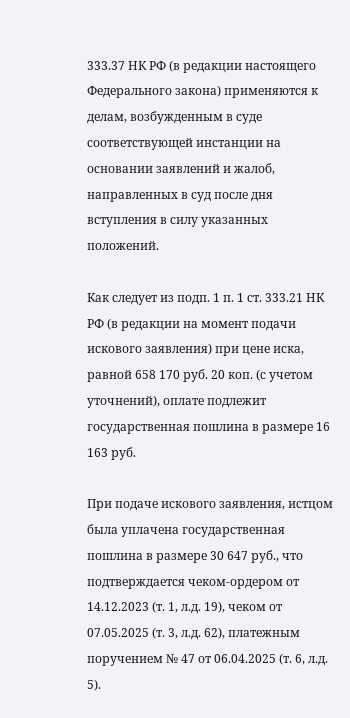333.37 НК РФ (в редакции настоящего Федерального закона) применяются к делам, возбужденным в суде соответствующей инстанции на основании заявлений и жалоб, направленных в суд после дня вступления в силу указанных положений.

Как следует из подп. 1 п. 1 ст. 333.21 НК РФ (в редакции на момент подачи искового заявления) при цене иска, равной 658 170 руб. 20 коп. (с учетом уточнений), оплате подлежит государственная пошлина в размере 16 163 руб.

При подаче искового заявления, истцом была уплачена государственная пошлина в размере 30 647 руб., что подтверждается чеком-ордером от 14.12.2023 (т. 1, л.д. 19), чеком от 07.05.2025 (т. 3, л.д. 62), платежным поручением № 47 от 06.04.2025 (т. 6, л.д. 5).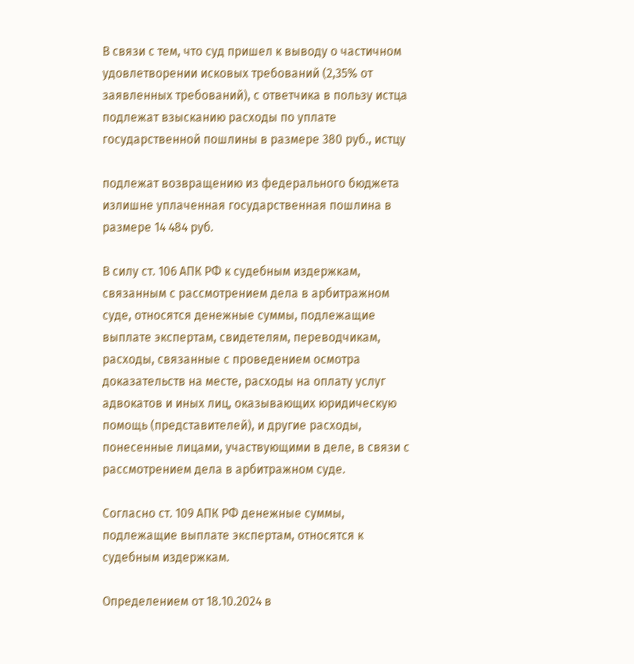В связи с тем, что суд пришел к выводу о частичном удовлетворении исковых требований (2,35% от заявленных требований), с ответчика в пользу истца подлежат взысканию расходы по уплате государственной пошлины в размере 380 руб., истцу

подлежат возвращению из федерального бюджета излишне уплаченная государственная пошлина в размере 14 484 руб.

В силу ст. 106 АПК РФ к судебным издержкам, связанным с рассмотрением дела в арбитражном суде, относятся денежные суммы, подлежащие выплате экспертам, свидетелям, переводчикам, расходы, связанные с проведением осмотра доказательств на месте, расходы на оплату услуг адвокатов и иных лиц, оказывающих юридическую помощь (представителей), и другие расходы, понесенные лицами, участвующими в деле, в связи с рассмотрением дела в арбитражном суде.

Согласно ст. 109 АПК РФ денежные суммы, подлежащие выплате экспертам, относятся к судебным издержкам.

Определением от 18.10.2024 в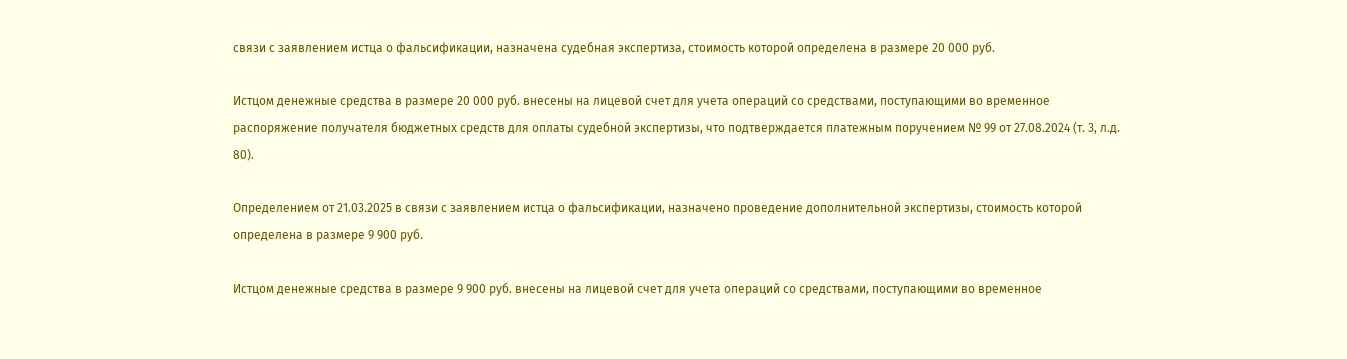связи с заявлением истца о фальсификации, назначена судебная экспертиза, стоимость которой определена в размере 20 000 руб.

Истцом денежные средства в размере 20 000 руб. внесены на лицевой счет для учета операций со средствами, поступающими во временное распоряжение получателя бюджетных средств для оплаты судебной экспертизы, что подтверждается платежным поручением № 99 от 27.08.2024 (т. 3, л.д. 80).

Определением от 21.03.2025 в связи с заявлением истца о фальсификации, назначено проведение дополнительной экспертизы, стоимость которой определена в размере 9 900 руб.

Истцом денежные средства в размере 9 900 руб. внесены на лицевой счет для учета операций со средствами, поступающими во временное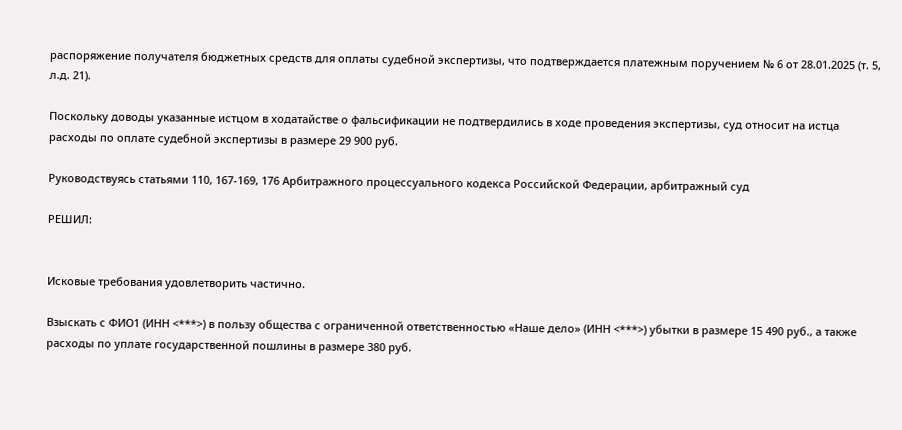распоряжение получателя бюджетных средств для оплаты судебной экспертизы, что подтверждается платежным поручением № 6 от 28.01.2025 (т. 5, л.д. 21).

Поскольку доводы указанные истцом в ходатайстве о фальсификации не подтвердились в ходе проведения экспертизы, суд относит на истца расходы по оплате судебной экспертизы в размере 29 900 руб.

Руководствуясь статьями 110, 167-169, 176 Арбитражного процессуального кодекса Российской Федерации, арбитражный суд

РЕШИЛ:


Исковые требования удовлетворить частично.

Взыскать с ФИО1 (ИНН <***>) в пользу общества с ограниченной ответственностью «Наше дело» (ИНН <***>) убытки в размере 15 490 руб., а также расходы по уплате государственной пошлины в размере 380 руб.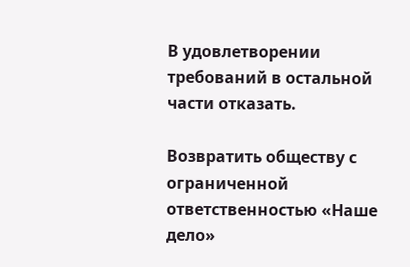В удовлетворении требований в остальной части отказать.

Возвратить обществу с ограниченной ответственностью «Наше дело»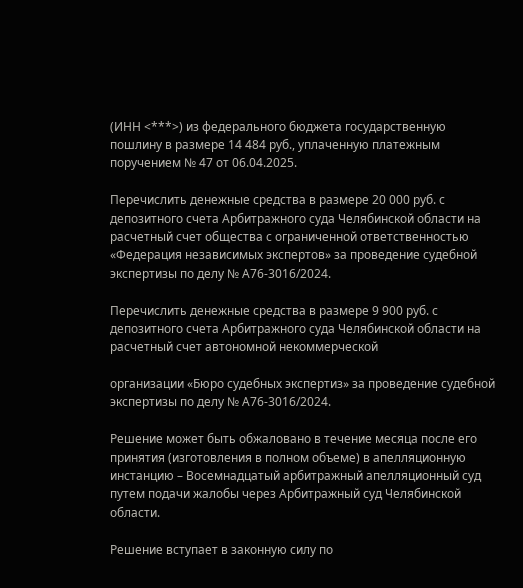(ИНН <***>) из федерального бюджета государственную пошлину в размере 14 484 руб., уплаченную платежным поручением № 47 от 06.04.2025.

Перечислить денежные средства в размере 20 000 руб. с депозитного счета Арбитражного суда Челябинской области на расчетный счет общества с ограниченной ответственностью «Федерация независимых экспертов» за проведение судебной экспертизы по делу № А76-3016/2024.

Перечислить денежные средства в размере 9 900 руб. с депозитного счета Арбитражного суда Челябинской области на расчетный счет автономной некоммерческой

организации «Бюро судебных экспертиз» за проведение судебной экспертизы по делу № А76-3016/2024.

Решение может быть обжаловано в течение месяца после его принятия (изготовления в полном объеме) в апелляционную инстанцию – Восемнадцатый арбитражный апелляционный суд путем подачи жалобы через Арбитражный суд Челябинской области.

Решение вступает в законную силу по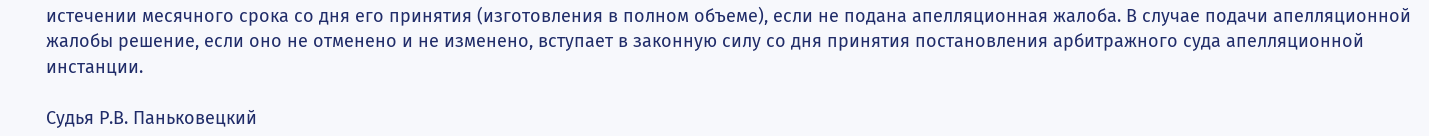истечении месячного срока со дня его принятия (изготовления в полном объеме), если не подана апелляционная жалоба. В случае подачи апелляционной жалобы решение, если оно не отменено и не изменено, вступает в законную силу со дня принятия постановления арбитражного суда апелляционной инстанции.

Судья Р.В. Паньковецкий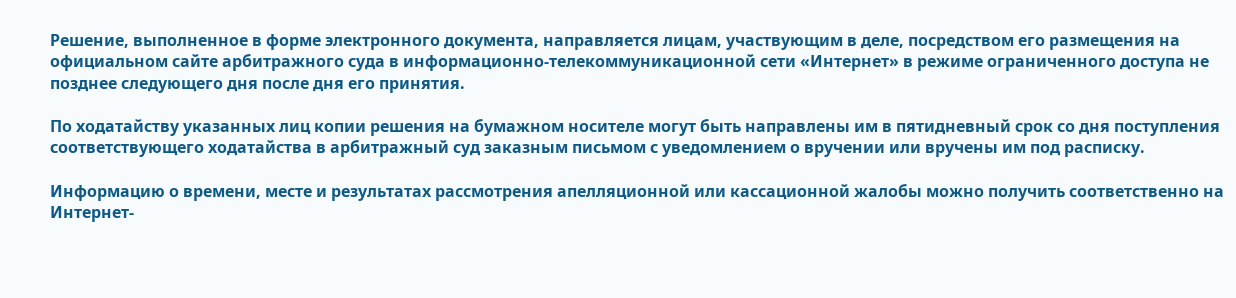Решение, выполненное в форме электронного документа, направляется лицам, участвующим в деле, посредством его размещения на официальном сайте арбитражного суда в информационно-телекоммуникационной сети «Интернет» в режиме ограниченного доступа не позднее следующего дня после дня его принятия.

По ходатайству указанных лиц копии решения на бумажном носителе могут быть направлены им в пятидневный срок со дня поступления соответствующего ходатайства в арбитражный суд заказным письмом с уведомлением о вручении или вручены им под расписку.

Информацию о времени, месте и результатах рассмотрения апелляционной или кассационной жалобы можно получить соответственно на Интернет-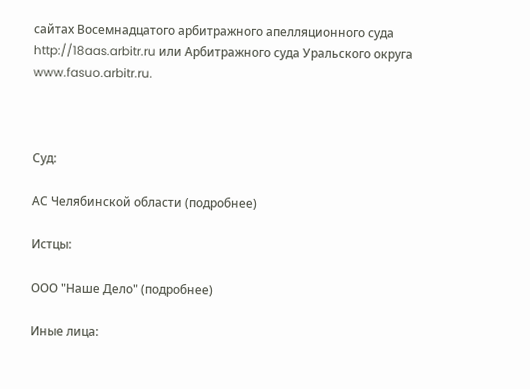сайтах Восемнадцатого арбитражного апелляционного суда http://18aas.arbitr.ru или Арбитражного суда Уральского округа www.fasuo.arbitr.ru.



Суд:

АС Челябинской области (подробнее)

Истцы:

ООО "Наше Дело" (подробнее)

Иные лица: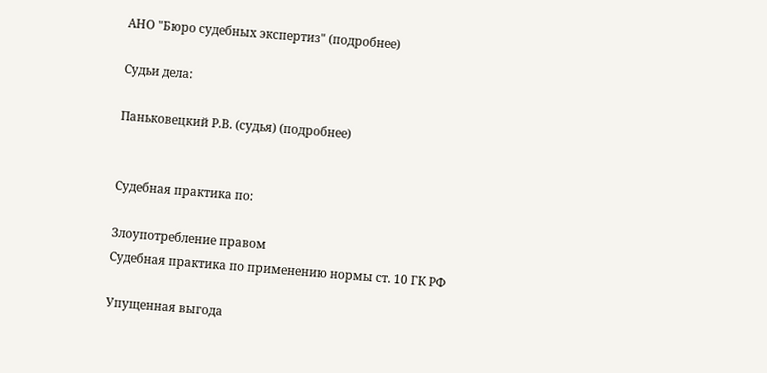АНО "Бюро судебных экспертиз" (подробнее)

Судьи дела:

Паньковецкий Р.В. (судья) (подробнее)


Судебная практика по:

Злоупотребление правом
Судебная практика по применению нормы ст. 10 ГК РФ

Упущенная выгода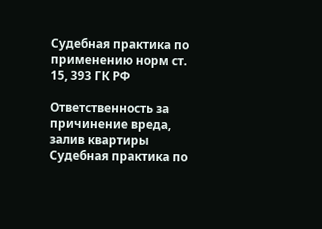Судебная практика по применению норм ст. 15, 393 ГК РФ

Ответственность за причинение вреда, залив квартиры
Судебная практика по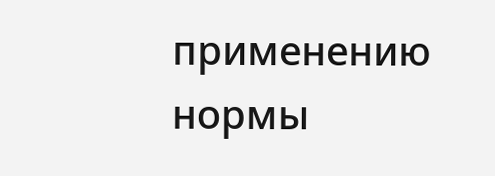применению нормы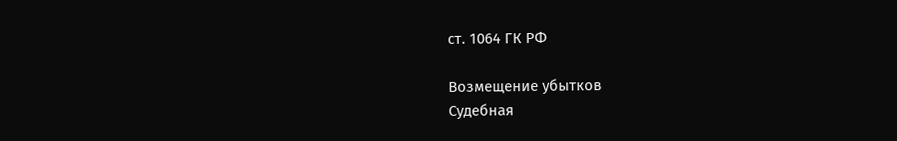ст. 1064 ГК РФ

Возмещение убытков
Судебная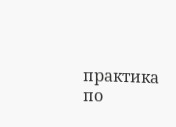практика по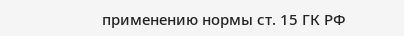применению нормы ст. 15 ГК РФ